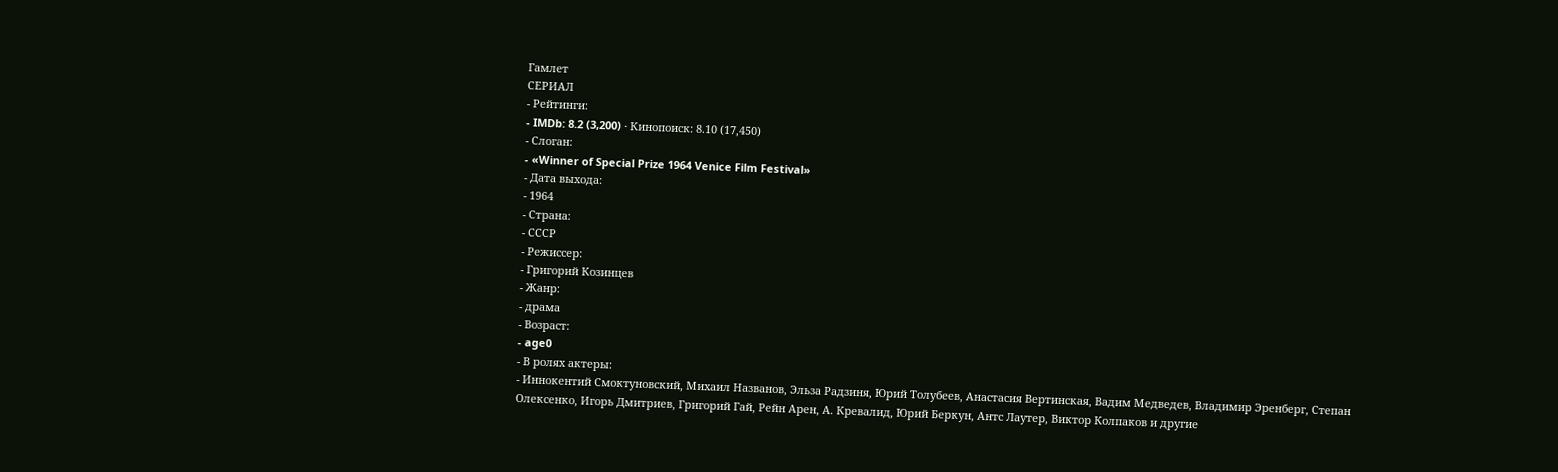Гамлет
СЕРИАЛ
- Рейтинги:
- IMDb: 8.2 (3,200) · Кинопоиск: 8.10 (17,450)
- Слоган:
- «Winner of Special Prize 1964 Venice Film Festival»
- Дата выхода:
- 1964
- Страна:
- СССР
- Режиссер:
- Григорий Козинцев
- Жанр:
- драма
- Возраст:
- age0
- В ролях актеры:
- Иннокентий Смоктуновский, Михаил Названов, Эльза Радзиня, Юрий Толубеев, Анастасия Вертинская, Вадим Медведев, Владимир Эренберг, Степан Олексенко, Игорь Дмитриев, Григорий Гай, Рейн Арен, А. Кревалид, Юрий Беркун, Антс Лаутер, Виктор Колпаков и другие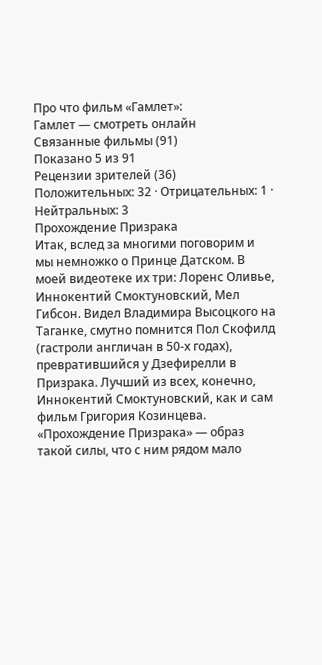Про что фильм «Гамлет»:
Гамлет — смотреть онлайн
Связанные фильмы (91)
Показано 5 из 91
Рецензии зрителей (36)
Положительных: 32 · Отрицательных: 1 · Нейтральных: 3
Прохождение Призрака
Итак, вслед за многими поговорим и мы немножко о Принце Датском. В моей видеотеке их три: Лоренс Оливье, Иннокентий Смоктуновский, Мел Гибсон. Видел Владимира Высоцкого на Таганке, смутно помнится Пол Скофилд (гастроли англичан в 50-х годах), превратившийся у Дзефирелли в Призрака. Лучший из всех, конечно, Иннокентий Смоктуновский, как и сам фильм Григория Козинцева. «Прохождение Призрака» — образ такой силы, что с ним рядом мало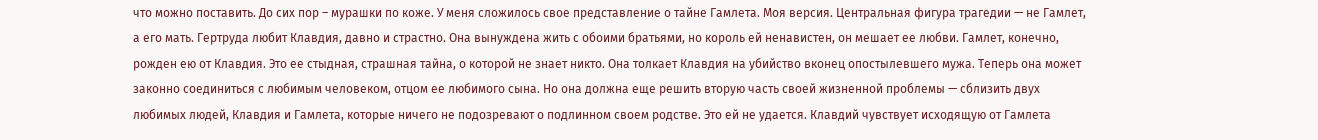что можно поставить. До сих пор – мурашки по коже. У меня сложилось свое представление о тайне Гамлета. Моя версия. Центральная фигура трагедии — не Гамлет, а его мать. Гертруда любит Клавдия, давно и страстно. Она вынуждена жить с обоими братьями, но король ей ненавистен, он мешает ее любви. Гамлет, конечно, рожден ею от Клавдия. Это ее стыдная, страшная тайна, о которой не знает никто. Она толкает Клавдия на убийство вконец опостылевшего мужа. Теперь она может законно соединиться с любимым человеком, отцом ее любимого сына. Но она должна еще решить вторую часть своей жизненной проблемы — сблизить двух любимых людей, Клавдия и Гамлета, которые ничего не подозревают о подлинном своем родстве. Это ей не удается. Клавдий чувствует исходящую от Гамлета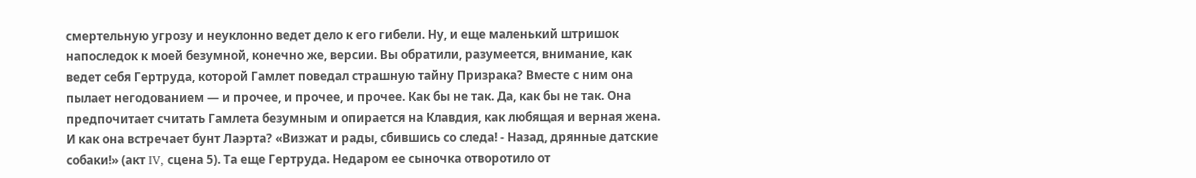смертельную угрозу и неуклонно ведет дело к его гибели. Ну, и еще маленький штришок напоследок к моей безумной, конечно же, версии. Вы обратили, разумеется, внимание, как ведет себя Гертруда, которой Гамлет поведал страшную тайну Призрака? Вместе с ним она пылает негодованием — и прочее, и прочее, и прочее. Как бы не так. Да, как бы не так. Она предпочитает считать Гамлета безумным и опирается на Клавдия, как любящая и верная жена. И как она встречает бунт Лаэрта? «Визжат и рады, сбившись со следа! - Назад, дрянные датские собаки!» (акт IV, сцена 5). Та еще Гертруда. Недаром ее сыночка отворотило от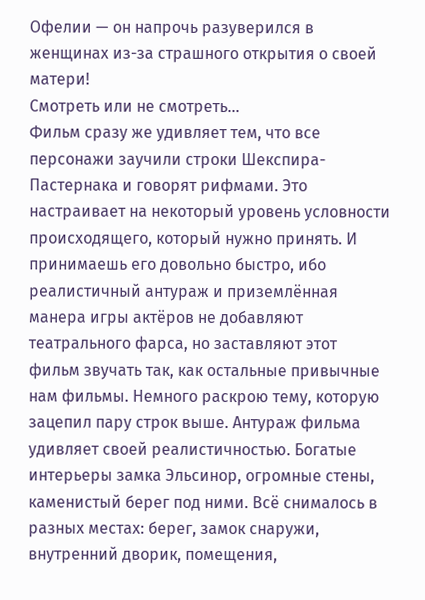Офелии — он напрочь разуверился в женщинах из-за страшного открытия о своей матери!
Смотреть или не смотреть...
Фильм сразу же удивляет тем, что все персонажи заучили строки Шекспира-Пастернака и говорят рифмами. Это настраивает на некоторый уровень условности происходящего, который нужно принять. И принимаешь его довольно быстро, ибо реалистичный антураж и приземлённая манера игры актёров не добавляют театрального фарса, но заставляют этот фильм звучать так, как остальные привычные нам фильмы. Немного раскрою тему, которую зацепил пару строк выше. Антураж фильма удивляет своей реалистичностью. Богатые интерьеры замка Эльсинор, огромные стены, каменистый берег под ними. Всё снималось в разных местах: берег, замок снаружи, внутренний дворик, помещения,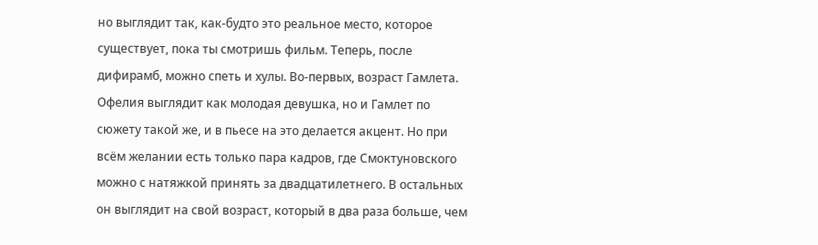но выглядит так, как-будто это реальное место, которое существует, пока ты смотришь фильм. Теперь, после дифирамб, можно спеть и хулы. Во-первых, возраст Гамлета. Офелия выглядит как молодая девушка, но и Гамлет по сюжету такой же, и в пьесе на это делается акцент. Но при всём желании есть только пара кадров, где Смоктуновского можно с натяжкой принять за двадцатилетнего. В остальных он выглядит на свой возраст, который в два раза больше, чем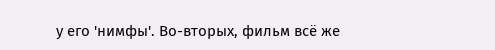у его 'нимфы'. Во-вторых, фильм всё же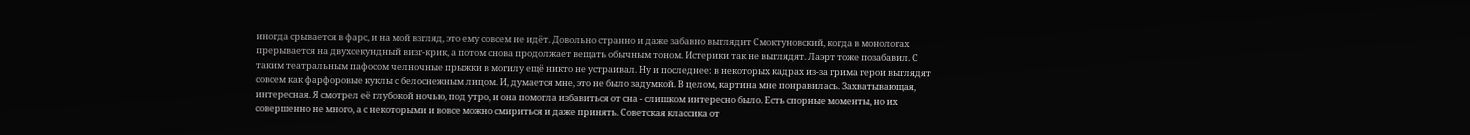иногда срывается в фарс, и на мой взгляд, это ему совсем не идёт. Довольно странно и даже забавно выглядит Смоктуновский, когда в монологах прерывается на двухсекундный визг-крик, а потом снова продолжает вещать обычным тоном. Истерики так не выглядят. Лаэрт тоже позабавил. С таким театральным пафосом челночные прыжки в могилу ещё никто не устраивал. Ну и последнее: в некоторых кадрах из-за грима герои выглядят совсем как фарфоровые куклы с белоснежным лицом. И, думается мне, это не было задумкой. В целом, картина мне понравилась. Захватывающая, интересная. Я смотрел её глубокой ночью, под утро, и она помогла избавиться от сна - слишком интересно было. Есть спорные моменты, но их совершенно не много, а с некоторыми и вовсе можно смириться и даже принять. Советская классика от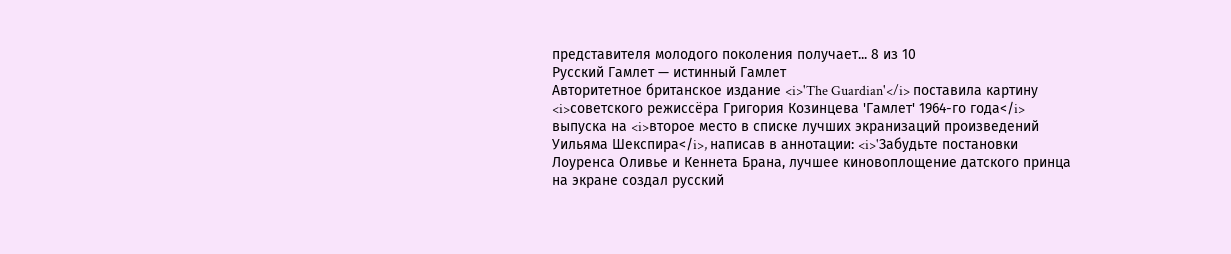представителя молодого поколения получает... 8 из 10
Русский Гамлет — истинный Гамлет
Авторитетное британское издание <i>'The Guardian'</i> поставила картину <i>советского режиссёра Григория Козинцева 'Гамлет' 1964-го года</i> выпуска на <i>второе место в списке лучших экранизаций произведений Уильяма Шекспира</i>, написав в аннотации: <i>'Забудьте постановки Лоуренса Оливье и Кеннета Брана, лучшее киновоплощение датского принца на экране создал русский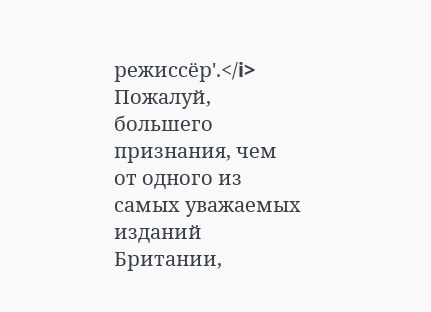режиссёр'.</i> Пожалуй, большего признания, чем от одного из самых уважаемых изданий Британии,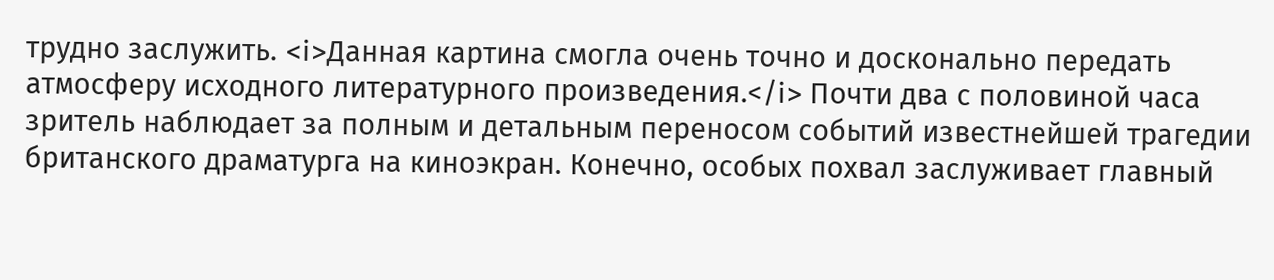трудно заслужить. <i>Данная картина смогла очень точно и досконально передать атмосферу исходного литературного произведения.</i> Почти два с половиной часа зритель наблюдает за полным и детальным переносом событий известнейшей трагедии британского драматурга на киноэкран. Конечно, особых похвал заслуживает главный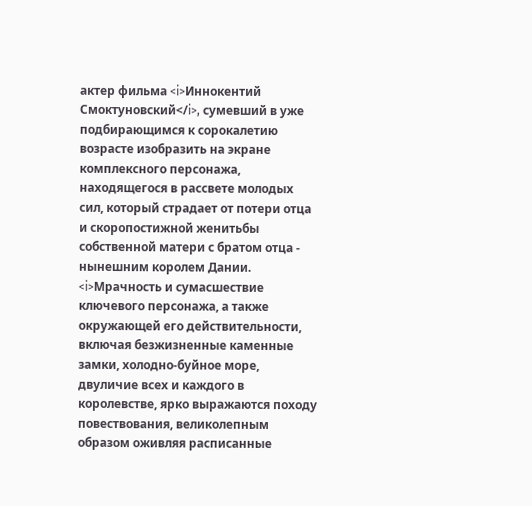актер фильма <i>Иннокентий Смоктуновский</i>, сумевший в уже подбирающимся к сорокалетию возрасте изобразить на экране комплексного персонажа, находящегося в рассвете молодых сил, который страдает от потери отца и скоропостижной женитьбы собственной матери с братом отца - нынешним королем Дании. <i>Мрачность и сумасшествие ключевого персонажа, а также окружающей его действительности, включая безжизненные каменные замки, холодно-буйное море, двуличие всех и каждого в королевстве, ярко выражаются походу повествования, великолепным образом оживляя расписанные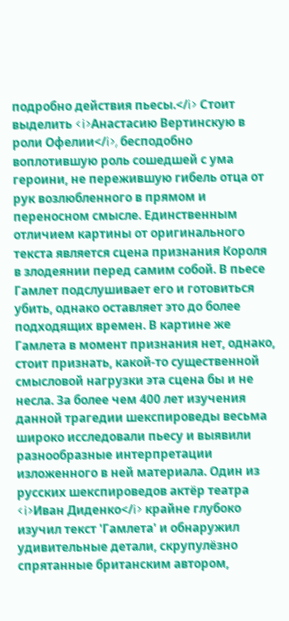подробно действия пьесы.</i> Стоит выделить <i>Анастасию Вертинскую в роли Офелии</i>, бесподобно воплотившую роль сошедшей с ума героини, не пережившую гибель отца от рук возлюбленного в прямом и переносном смысле. Единственным отличием картины от оригинального текста является сцена признания Короля в злодеянии перед самим собой. В пьесе Гамлет подслушивает его и готовиться убить, однако оставляет это до более подходящих времен. В картине же Гамлета в момент признания нет, однако, стоит признать, какой-то существенной смысловой нагрузки эта сцена бы и не несла. За более чем 400 лет изучения данной трагедии шекспироведы весьма широко исследовали пьесу и выявили разнообразные интерпретации изложенного в ней материала. Один из русских шекспироведов актёр театра <i>Иван Диденко</i> крайне глубоко изучил текст 'Гамлета' и обнаружил удивительные детали, скрупулёзно спрятанные британским автором,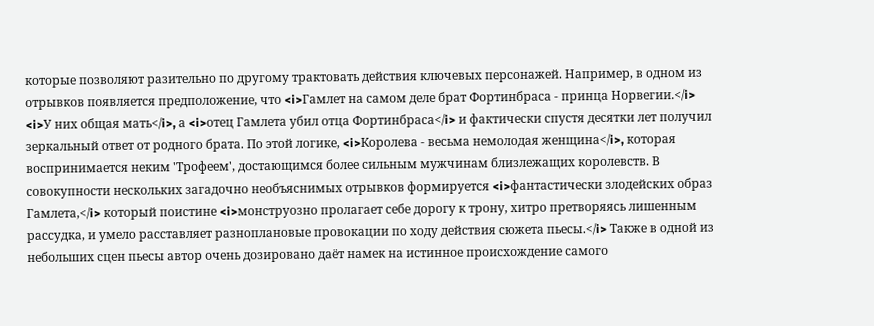которые позволяют разительно по другому трактовать действия ключевых персонажей. Например, в одном из отрывков появляется предположение, что <i>Гамлет на самом деле брат Фортинбраса - принца Норвегии.</i> <i>У них общая мать</i>, а <i>отец Гамлета убил отца Фортинбраса</i> и фактически спустя десятки лет получил зеркальный ответ от родного брата. По этой логике, <i>Королева - весьма немолодая женщина</i>, которая воспринимается неким 'Трофеем', достающимся более сильным мужчинам близлежащих королевств. В совокупности нескольких загадочно необъяснимых отрывков формируется <i>фантастически злодейских образ Гамлета,</i> который поистине <i>монструозно пролагает себе дорогу к трону, хитро претворяясь лишенным рассудка, и умело расставляет разноплановые провокации по ходу действия сюжета пьесы.</i> Также в одной из небольших сцен пьесы автор очень дозировано даёт намек на истинное происхождение самого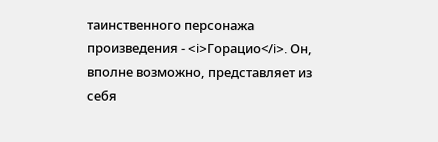таинственного персонажа произведения - <i>Горацио</i>. Он, вполне возможно, представляет из себя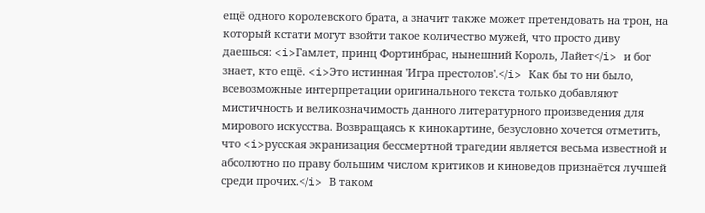ещё одного королевского брата, а значит также может претендовать на трон, на который кстати могут взойти такое количество мужей, что просто диву даешься: <i>Гамлет, принц Фортинбрас, нынешний Король, Лайет</i> и бог знает, кто ещё. <i>Это истинная 'Игра престолов'.</i> Как бы то ни было, всевозможные интерпретации оригинального текста только добавляют мистичность и великозначимость данного литературного произведения для мирового искусства. Возвращаясь к кинокартине, безусловно хочется отметить, что <i>русская экранизация бессмертной трагедии является весьма известной и абсолютно по праву большим числом критиков и киноведов признаётся лучшей среди прочих.</i> В таком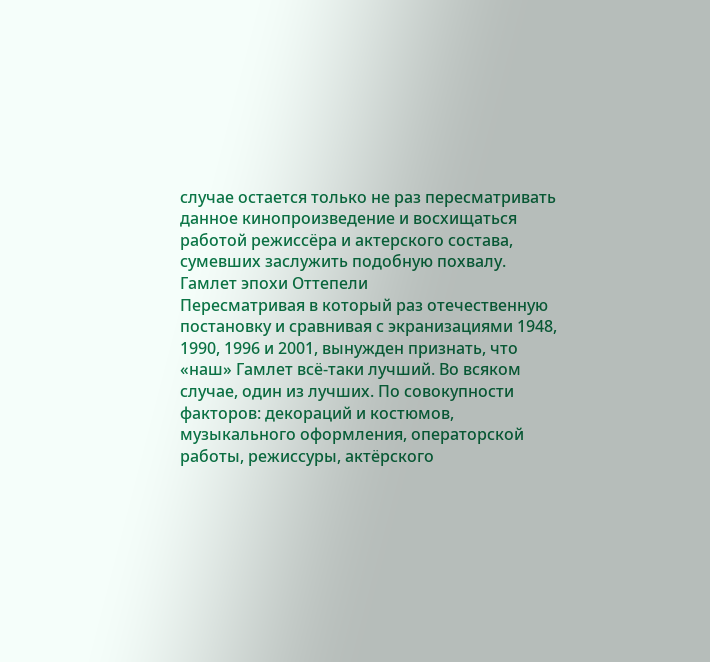случае остается только не раз пересматривать данное кинопроизведение и восхищаться работой режиссёра и актерского состава, сумевших заслужить подобную похвалу.
Гамлет эпохи Оттепели
Пересматривая в который раз отечественную постановку и сравнивая с экранизациями 1948, 1990, 1996 и 2001, вынужден признать, что «наш» Гамлет всё-таки лучший. Во всяком случае, один из лучших. По совокупности факторов: декораций и костюмов, музыкального оформления, операторской работы, режиссуры, актёрского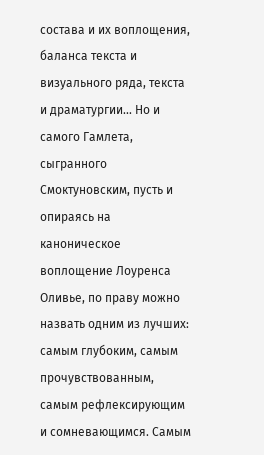состава и их воплощения, баланса текста и визуального ряда, текста и драматургии... Но и самого Гамлета, сыгранного Смоктуновским, пусть и опираясь на каноническое воплощение Лоуренса Оливье, по праву можно назвать одним из лучших: самым глубоким, самым прочувствованным, самым рефлексирующим и сомневающимся. Самым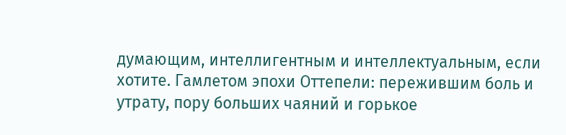думающим, интеллигентным и интеллектуальным, если хотите. Гамлетом эпохи Оттепели: пережившим боль и утрату, пору больших чаяний и горькое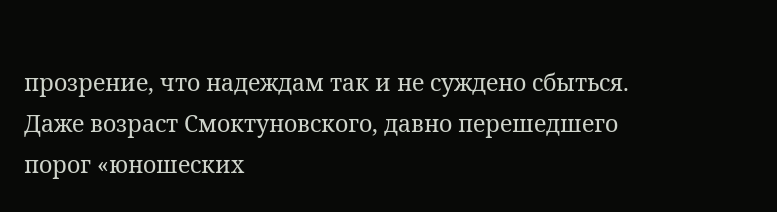прозрение, что надеждам так и не суждено сбыться. Даже возраст Смоктуновского, давно перешедшего порог «юношеских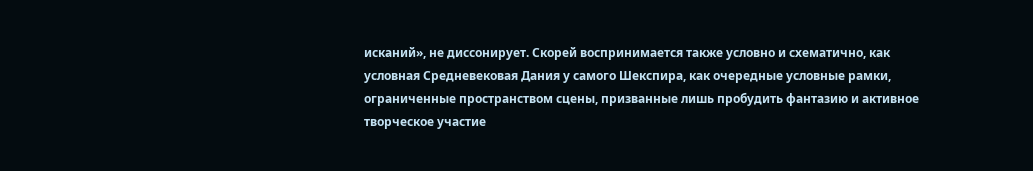исканий», не диссонирует. Скорей воспринимается также условно и схематично, как условная Средневековая Дания у самого Шекспира, как очередные условные рамки, ограниченные пространством сцены, призванные лишь пробудить фантазию и активное творческое участие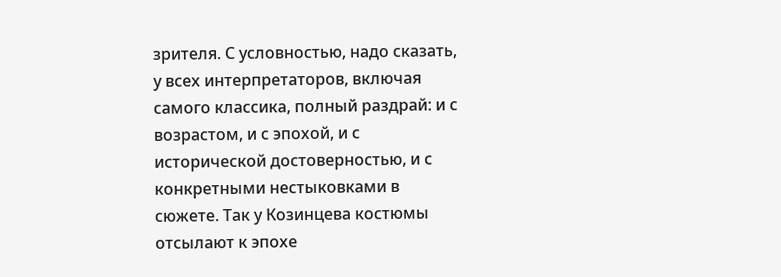зрителя. С условностью, надо сказать, у всех интерпретаторов, включая самого классика, полный раздрай: и с возрастом, и с эпохой, и с исторической достоверностью, и с конкретными нестыковками в сюжете. Так у Козинцева костюмы отсылают к эпохе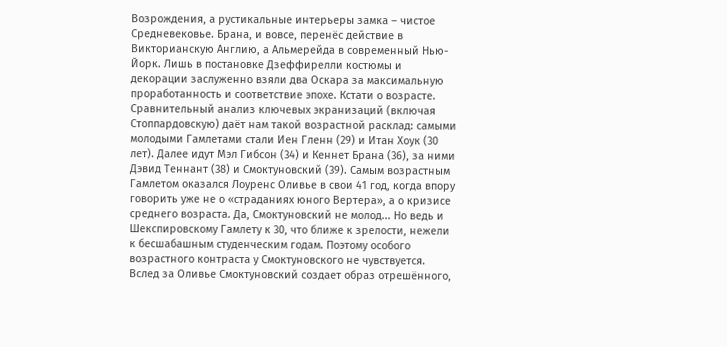Возрождения, а рустикальные интерьеры замка – чистое Средневековье. Брана, и вовсе, перенёс действие в Викторианскую Англию, а Альмерейда в современный Нью-Йорк. Лишь в постановке Дзеффирелли костюмы и декорации заслуженно взяли два Оскара за максимальную проработанность и соответствие эпохе. Кстати о возрасте. Сравнительный анализ ключевых экранизаций (включая Стоппардовскую) даёт нам такой возрастной расклад: самыми молодыми Гамлетами стали Иен Гленн (29) и Итан Хоук (30 лет). Далее идут Мэл Гибсон (34) и Кеннет Брана (36), за ними Дэвид Теннант (38) и Смоктуновский (39). Самым возрастным Гамлетом оказался Лоуренс Оливье в свои 41 год, когда впору говорить уже не о «страданиях юного Вертера», а о кризисе среднего возраста. Да, Смоктуновский не молод... Но ведь и Шекспировскому Гамлету к 30, что ближе к зрелости, нежели к бесшабашным студенческим годам. Поэтому особого возрастного контраста у Смоктуновского не чувствуется. Вслед за Оливье Смоктуновский создает образ отрешённого,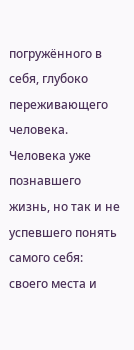погружённого в себя, глубоко переживающего человека. Человека уже познавшего жизнь, но так и не успевшего понять самого себя: своего места и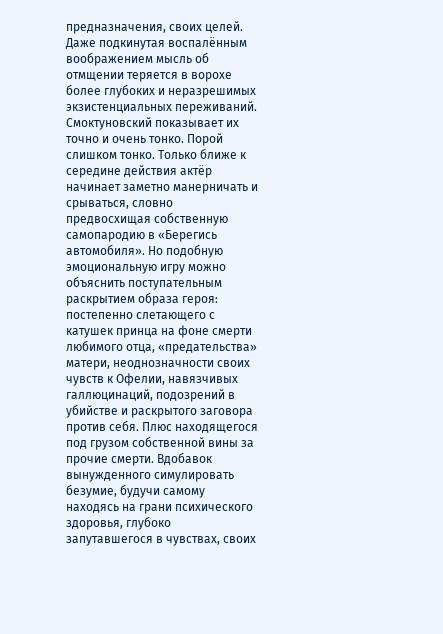предназначения, своих целей. Даже подкинутая воспалённым воображением мысль об отмщении теряется в ворохе более глубоких и неразрешимых экзистенциальных переживаний. Смоктуновский показывает их точно и очень тонко. Порой слишком тонко. Только ближе к середине действия актёр начинает заметно манерничать и срываться, словно предвосхищая собственную самопародию в «Берегись автомобиля». Но подобную эмоциональную игру можно объяснить поступательным раскрытием образа героя: постепенно слетающего с катушек принца на фоне смерти любимого отца, «предательства» матери, неоднозначности своих чувств к Офелии, навязчивых галлюцинаций, подозрений в убийстве и раскрытого заговора против себя. Плюс находящегося под грузом собственной вины за прочие смерти. Вдобавок вынужденного симулировать безумие, будучи самому находясь на грани психического здоровья, глубоко запутавшегося в чувствах, своих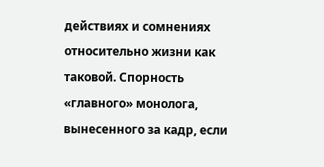действиях и сомнениях относительно жизни как таковой. Спорность «главного» монолога, вынесенного за кадр, если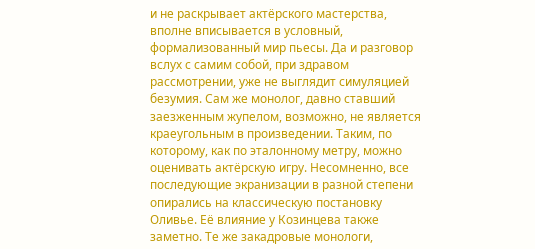и не раскрывает актёрского мастерства, вполне вписывается в условный, формализованный мир пьесы. Да и разговор вслух с самим собой, при здравом рассмотрении, уже не выглядит симуляцией безумия. Сам же монолог, давно ставший заезженным жупелом, возможно, не является краеугольным в произведении. Таким, по которому, как по эталонному метру, можно оценивать актёрскую игру. Несомненно, все последующие экранизации в разной степени опирались на классическую постановку Оливье. Её влияние у Козинцева также заметно. Те же закадровые монологи,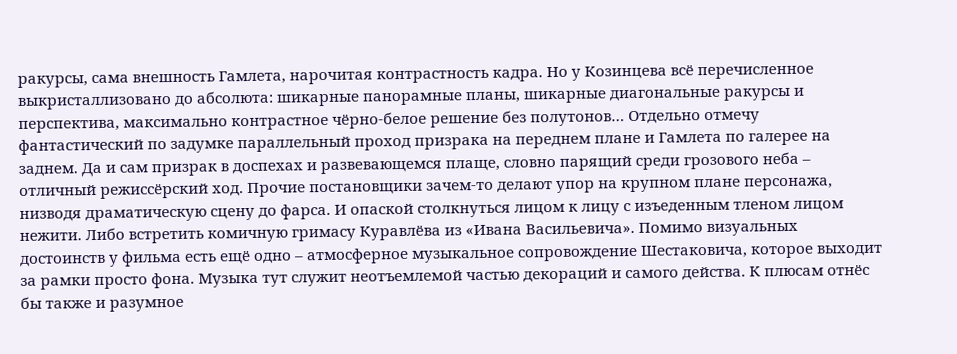ракурсы, сама внешность Гамлета, нарочитая контрастность кадра. Но у Козинцева всё перечисленное выкристаллизовано до абсолюта: шикарные панорамные планы, шикарные диагональные ракурсы и перспектива, максимально контрастное чёрно-белое решение без полутонов… Отдельно отмечу фантастический по задумке параллельный проход призрака на переднем плане и Гамлета по галерее на заднем. Да и сам призрак в доспехах и развевающемся плаще, словно парящий среди грозового неба – отличный режиссёрский ход. Прочие постановщики зачем-то делают упор на крупном плане персонажа, низводя драматическую сцену до фарса. И опаской столкнуться лицом к лицу с изъеденным тленом лицом нежити. Либо встретить комичную гримасу Куравлёва из «Ивана Васильевича». Помимо визуальных достоинств у фильма есть ещё одно – атмосферное музыкальное сопровождение Шестаковича, которое выходит за рамки просто фона. Музыка тут служит неотъемлемой частью декораций и самого действа. К плюсам отнёс бы также и разумное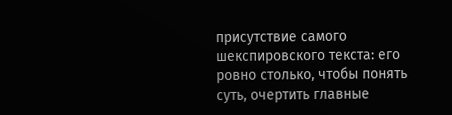присутствие самого шекспировского текста: его ровно столько, чтобы понять суть, очертить главные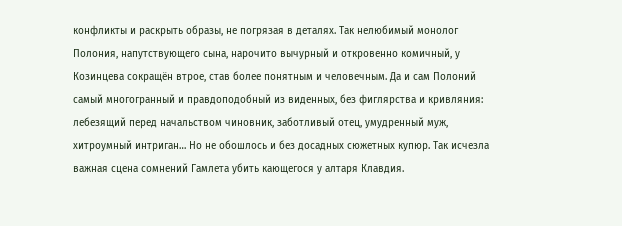конфликты и раскрыть образы, не погрязая в деталях. Так нелюбимый монолог Полония, напутствующего сына, нарочито вычурный и откровенно комичный, у Козинцева сокращён втрое, став более понятным и человечным. Да и сам Полоний самый многогранный и правдоподобный из виденных, без фиглярства и кривляния: лебезящий перед начальством чиновник, заботливый отец, умудренный муж, хитроумный интриган… Но не обошлось и без досадных сюжетных купюр. Так исчезла важная сцена сомнений Гамлета убить кающегося у алтаря Клавдия.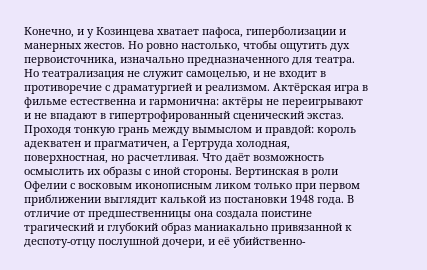Конечно, и у Козинцева хватает пафоса, гиперболизации и манерных жестов. Но ровно настолько, чтобы ощутить дух первоисточника, изначально предназначенного для театра. Но театрализация не служит самоцелью, и не входит в противоречие с драматургией и реализмом. Актёрская игра в фильме естественна и гармонична: актёры не переигрывают и не впадают в гипертрофированный сценический экстаз. Проходя тонкую грань между вымыслом и правдой: король адекватен и прагматичен, а Гертруда холодная, поверхностная, но расчетливая. Что даёт возможность осмыслить их образы с иной стороны. Вертинская в роли Офелии с восковым иконописным ликом только при первом приближении выглядит калькой из постановки 1948 года. В отличие от предшественницы она создала поистине трагический и глубокий образ маниакально привязанной к деспоту-отцу послушной дочери, и её убийственно-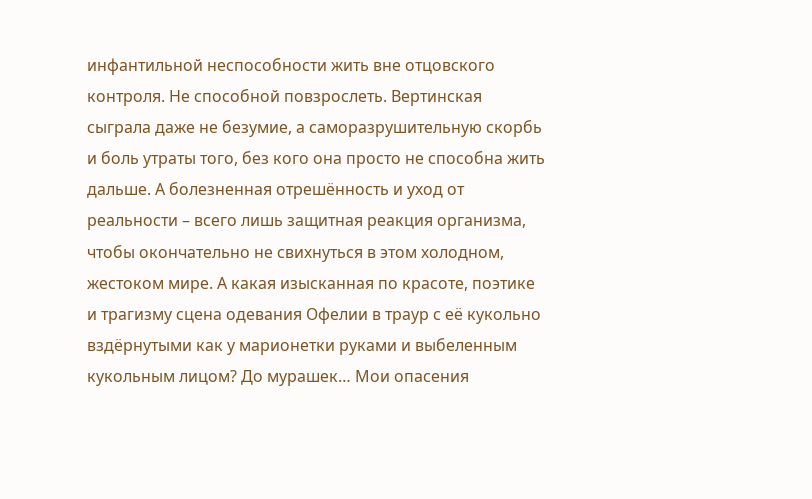инфантильной неспособности жить вне отцовского контроля. Не способной повзрослеть. Вертинская сыграла даже не безумие, а саморазрушительную скорбь и боль утраты того, без кого она просто не способна жить дальше. А болезненная отрешённость и уход от реальности – всего лишь защитная реакция организма, чтобы окончательно не свихнуться в этом холодном, жестоком мире. А какая изысканная по красоте, поэтике и трагизму сцена одевания Офелии в траур с её кукольно вздёрнутыми как у марионетки руками и выбеленным кукольным лицом? До мурашек… Мои опасения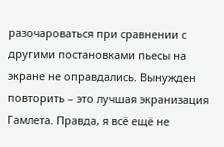разочароваться при сравнении с другими постановками пьесы на экране не оправдались. Вынужден повторить – это лучшая экранизация Гамлета. Правда, я всё ещё не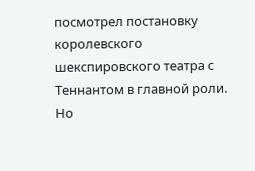посмотрел постановку королевского шекспировского театра с Теннантом в главной роли. Но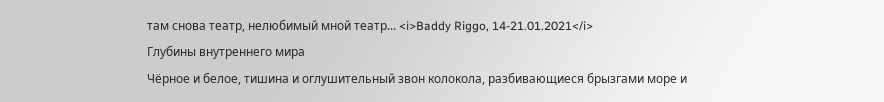там снова театр, нелюбимый мной театр... <i>Baddy Riggo, 14-21.01.2021</i>
Глубины внутреннего мира
Чёрное и белое, тишина и оглушительный звон колокола, разбивающиеся брызгами море и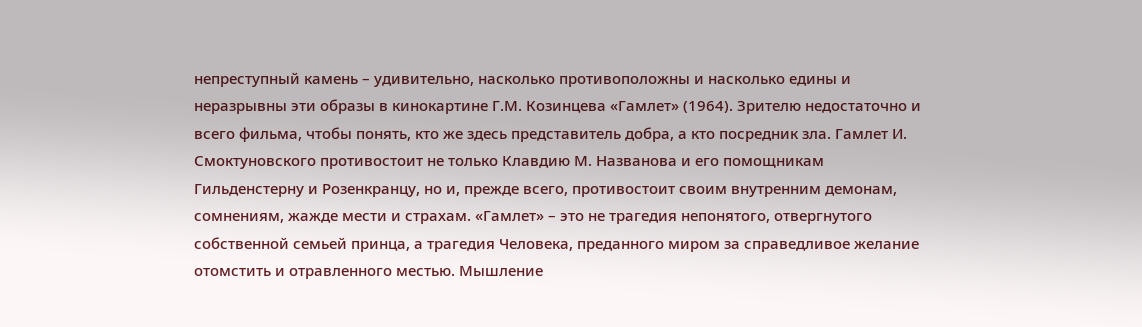непреступный камень – удивительно, насколько противоположны и насколько едины и неразрывны эти образы в кинокартине Г.М. Козинцева «Гамлет» (1964). Зрителю недостаточно и всего фильма, чтобы понять, кто же здесь представитель добра, а кто посредник зла. Гамлет И. Смоктуновского противостоит не только Клавдию М. Названова и его помощникам Гильденстерну и Розенкранцу, но и, прежде всего, противостоит своим внутренним демонам, сомнениям, жажде мести и страхам. «Гамлет» – это не трагедия непонятого, отвергнутого собственной семьей принца, а трагедия Человека, преданного миром за справедливое желание отомстить и отравленного местью. Мышление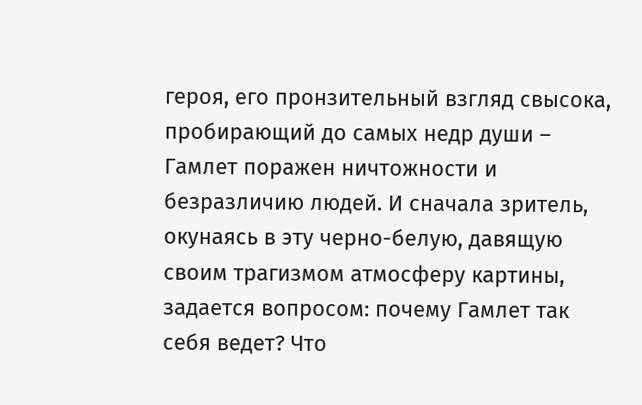героя, его пронзительный взгляд свысока, пробирающий до самых недр души – Гамлет поражен ничтожности и безразличию людей. И сначала зритель, окунаясь в эту черно-белую, давящую своим трагизмом атмосферу картины, задается вопросом: почему Гамлет так себя ведет? Что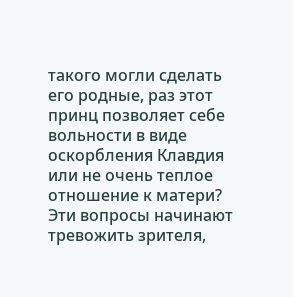такого могли сделать его родные, раз этот принц позволяет себе вольности в виде оскорбления Клавдия или не очень теплое отношение к матери? Эти вопросы начинают тревожить зрителя,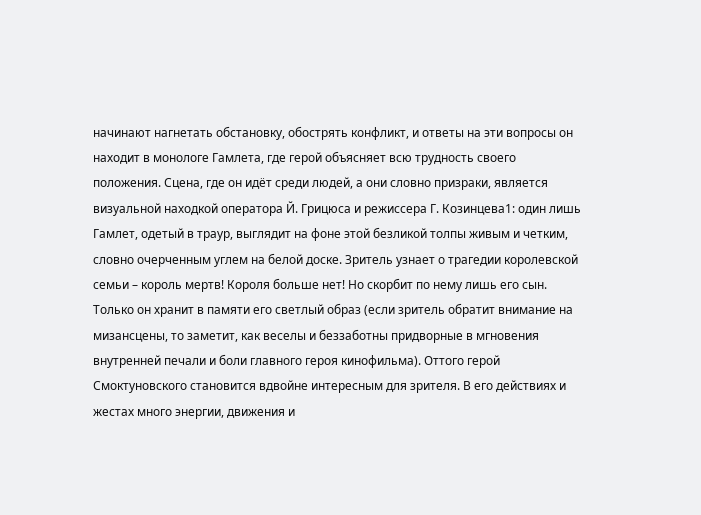начинают нагнетать обстановку, обострять конфликт, и ответы на эти вопросы он находит в монологе Гамлета, где герой объясняет всю трудность своего положения. Сцена, где он идёт среди людей, а они словно призраки, является визуальной находкой оператора Й. Грицюса и режиссера Г. Козинцева1: один лишь Гамлет, одетый в траур, выглядит на фоне этой безликой толпы живым и четким, словно очерченным углем на белой доске. Зритель узнает о трагедии королевской семьи – король мертв! Короля больше нет! Но скорбит по нему лишь его сын. Только он хранит в памяти его светлый образ (если зритель обратит внимание на мизансцены, то заметит, как веселы и беззаботны придворные в мгновения внутренней печали и боли главного героя кинофильма). Оттого герой Смоктуновского становится вдвойне интересным для зрителя. В его действиях и жестах много энергии, движения и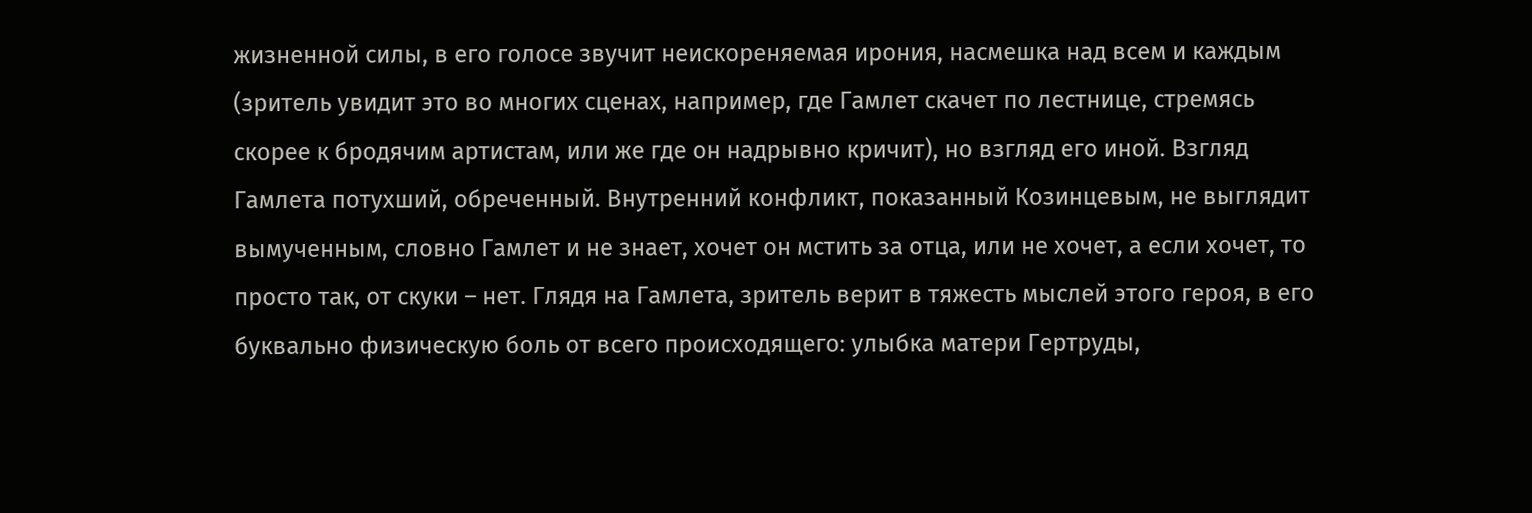жизненной силы, в его голосе звучит неискореняемая ирония, насмешка над всем и каждым (зритель увидит это во многих сценах, например, где Гамлет скачет по лестнице, стремясь скорее к бродячим артистам, или же где он надрывно кричит), но взгляд его иной. Взгляд Гамлета потухший, обреченный. Внутренний конфликт, показанный Козинцевым, не выглядит вымученным, словно Гамлет и не знает, хочет он мстить за отца, или не хочет, а если хочет, то просто так, от скуки – нет. Глядя на Гамлета, зритель верит в тяжесть мыслей этого героя, в его буквально физическую боль от всего происходящего: улыбка матери Гертруды,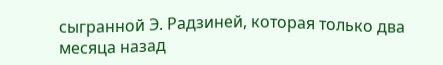сыгранной Э. Радзиней, которая только два месяца назад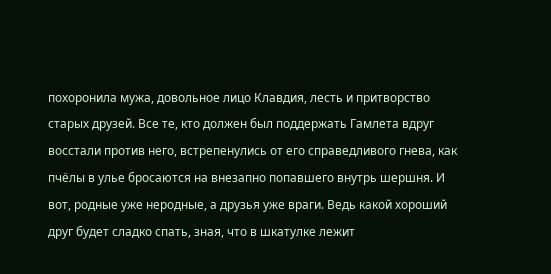похоронила мужа, довольное лицо Клавдия, лесть и притворство старых друзей. Все те, кто должен был поддержать Гамлета вдруг восстали против него, встрепенулись от его справедливого гнева, как пчёлы в улье бросаются на внезапно попавшего внутрь шершня. И вот, родные уже неродные, а друзья уже враги. Ведь какой хороший друг будет сладко спать, зная, что в шкатулке лежит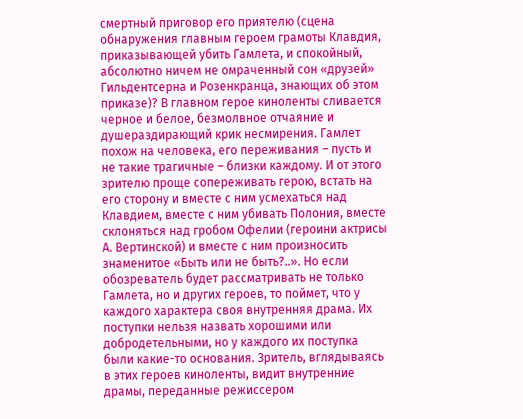смертный приговор его приятелю (сцена обнаружения главным героем грамоты Клавдия, приказывающей убить Гамлета, и спокойный, абсолютно ничем не омраченный сон «друзей» Гильдентсерна и Розенкранца, знающих об этом приказе)? В главном герое киноленты сливается черное и белое, безмолвное отчаяние и душераздирающий крик несмирения. Гамлет похож на человека, его переживания – пусть и не такие трагичные – близки каждому. И от этого зрителю проще сопереживать герою, встать на его сторону и вместе с ним усмехаться над Клавдием, вместе с ним убивать Полония, вместе склоняться над гробом Офелии (героини актрисы А. Вертинской) и вместе с ним произносить знаменитое «Быть или не быть?..». Но если обозреватель будет рассматривать не только Гамлета, но и других героев, то поймет, что у каждого характера своя внутренняя драма. Их поступки нельзя назвать хорошими или добродетельными, но у каждого их поступка были какие-то основания. Зритель, вглядываясь в этих героев киноленты, видит внутренние драмы, переданные режиссером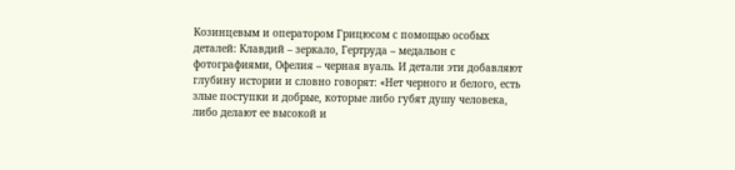Козинцевым и оператором Грицюсом с помощью особых деталей: Клавдий – зеркало, Гертруда – медальон с фотографиями, Офелия – черная вуаль. И детали эти добавляют глубину истории и словно говорят: «Нет черного и белого, есть злые поступки и добрые, которые либо губят душу человека, либо делают ее высокой и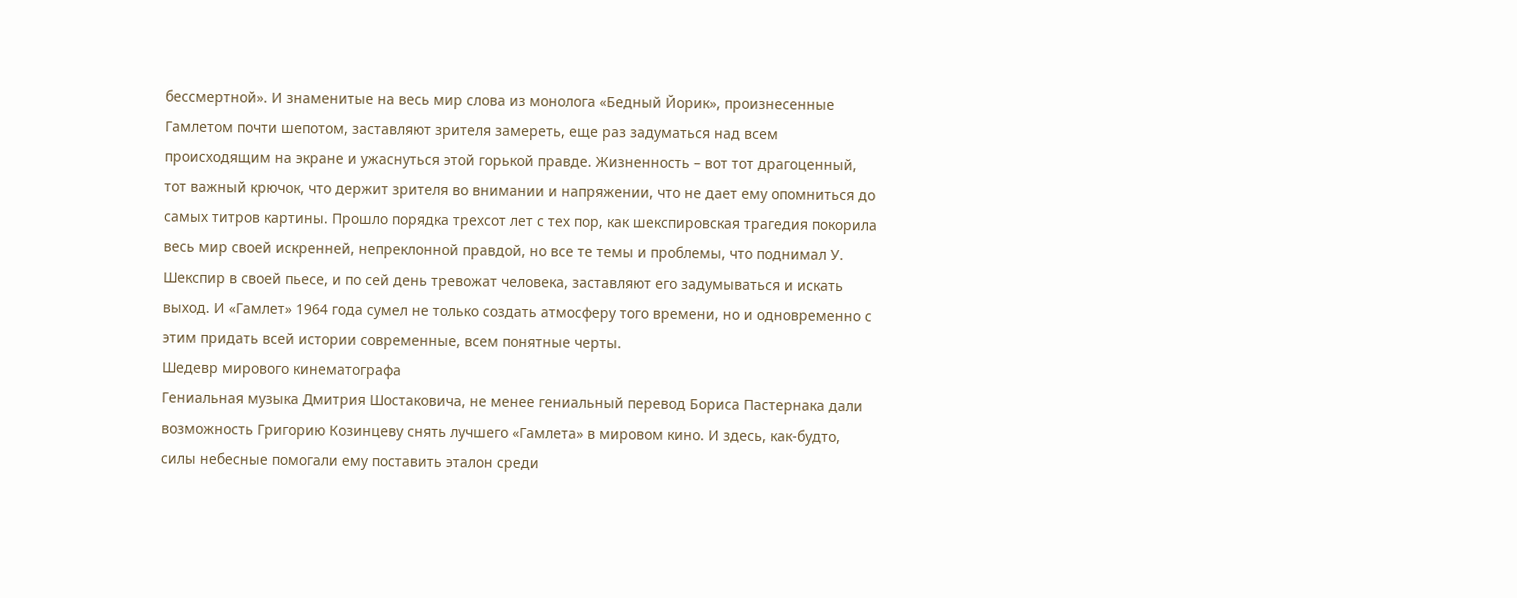бессмертной». И знаменитые на весь мир слова из монолога «Бедный Йорик», произнесенные Гамлетом почти шепотом, заставляют зрителя замереть, еще раз задуматься над всем происходящим на экране и ужаснуться этой горькой правде. Жизненность – вот тот драгоценный, тот важный крючок, что держит зрителя во внимании и напряжении, что не дает ему опомниться до самых титров картины. Прошло порядка трехсот лет с тех пор, как шекспировская трагедия покорила весь мир своей искренней, непреклонной правдой, но все те темы и проблемы, что поднимал У. Шекспир в своей пьесе, и по сей день тревожат человека, заставляют его задумываться и искать выход. И «Гамлет» 1964 года сумел не только создать атмосферу того времени, но и одновременно с этим придать всей истории современные, всем понятные черты.
Шедевр мирового кинематографа
Гениальная музыка Дмитрия Шостаковича, не менее гениальный перевод Бориса Пастернака дали возможность Григорию Козинцеву снять лучшего «Гамлета» в мировом кино. И здесь, как-будто, силы небесные помогали ему поставить эталон среди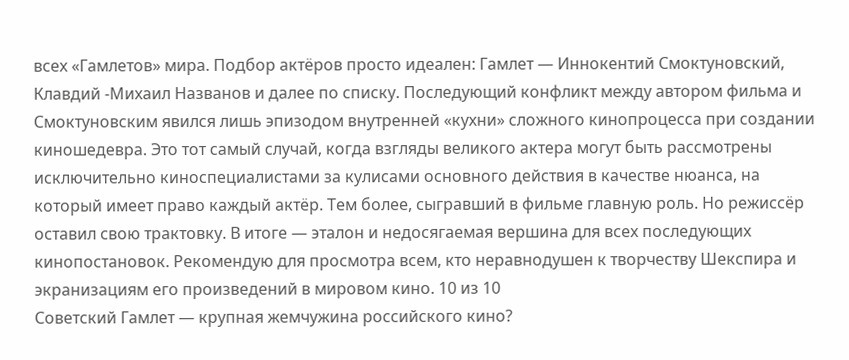всех «Гамлетов» мира. Подбор актёров просто идеален: Гамлет — Иннокентий Смоктуновский, Клавдий -Михаил Названов и далее по списку. Последующий конфликт между автором фильма и Смоктуновским явился лишь эпизодом внутренней «кухни» сложного кинопроцесса при создании киношедевра. Это тот самый случай, когда взгляды великого актера могут быть рассмотрены исключительно киноспециалистами за кулисами основного действия в качестве нюанса, на который имеет право каждый актёр. Тем более, сыгравший в фильме главную роль. Но режиссёр оставил свою трактовку. В итоге — эталон и недосягаемая вершина для всех последующих кинопостановок. Рекомендую для просмотра всем, кто неравнодушен к творчеству Шекспира и экранизациям его произведений в мировом кино. 10 из 10
Советский Гамлет — крупная жемчужина российского кино?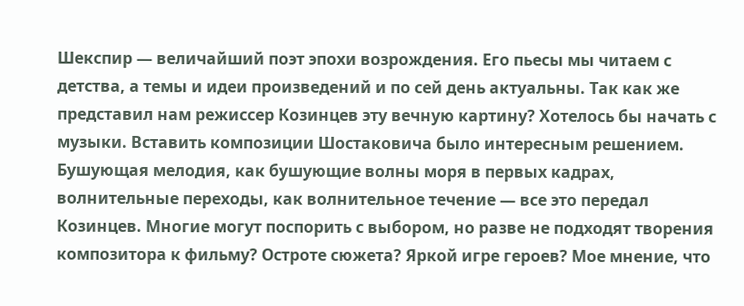Шекспир — величайший поэт эпохи возрождения. Его пьесы мы читаем с детства, а темы и идеи произведений и по сей день актуальны. Так как же представил нам режиссер Козинцев эту вечную картину? Хотелось бы начать с музыки. Вставить композиции Шостаковича было интересным решением. Бушующая мелодия, как бушующие волны моря в первых кадрах, волнительные переходы, как волнительное течение — все это передал Козинцев. Многие могут поспорить с выбором, но разве не подходят творения композитора к фильму? Остроте сюжета? Яркой игре героев? Мое мнение, что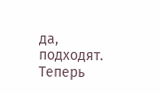да, подходят. Теперь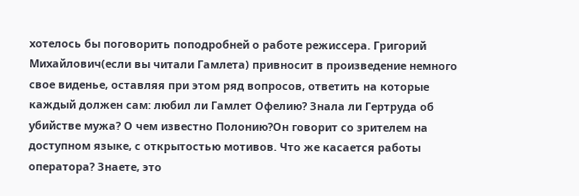хотелось бы поговорить поподробней о работе режиссера. Григорий Михайлович(если вы читали Гамлета) привносит в произведение немного свое виденье, оставляя при этом ряд вопросов, ответить на которые каждый должен сам: любил ли Гамлет Офелию? Знала ли Гертруда об убийстве мужа? О чем известно Полонию?Он говорит со зрителем на доступном языке, с открытостью мотивов. Что же касается работы оператора? Знаете, это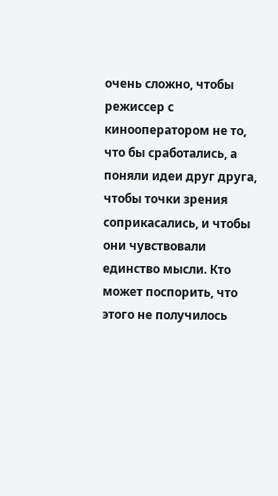очень сложно, чтобы режиссер с кинооператором не то, что бы сработались, а поняли идеи друг друга, чтобы точки зрения соприкасались, и чтобы они чувствовали единство мысли. Кто может поспорить, что этого не получилось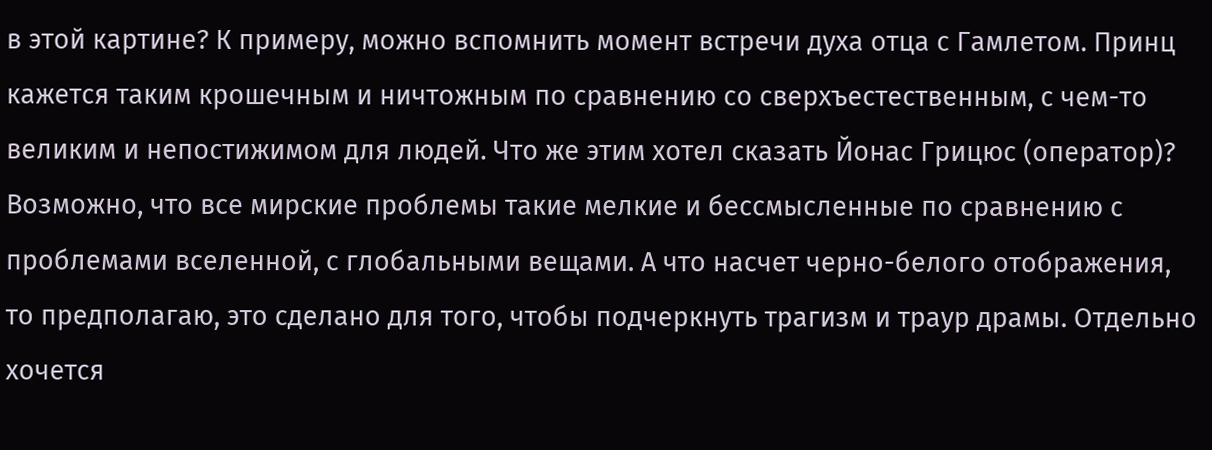в этой картине? К примеру, можно вспомнить момент встречи духа отца с Гамлетом. Принц кажется таким крошечным и ничтожным по сравнению со сверхъестественным, с чем-то великим и непостижимом для людей. Что же этим хотел сказать Йонас Грицюс (оператор)? Возможно, что все мирские проблемы такие мелкие и бессмысленные по сравнению с проблемами вселенной, с глобальными вещами. А что насчет черно-белого отображения, то предполагаю, это сделано для того, чтобы подчеркнуть трагизм и траур драмы. Отдельно хочется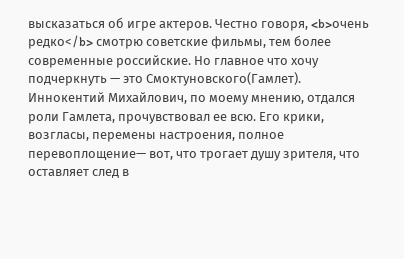высказаться об игре актеров. Честно говоря, <b>очень редко</b> смотрю советские фильмы, тем более современные российские. Но главное что хочу подчеркнуть — это Смоктуновского(Гамлет). Иннокентий Михайлович, по моему мнению, отдался роли Гамлета, прочувствовал ее всю. Его крики, возгласы, перемены настроения, полное перевоплощение— вот, что трогает душу зрителя, что оставляет след в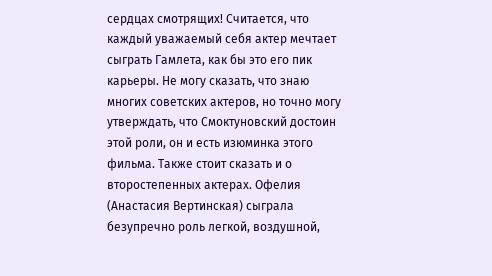сердцах смотрящих! Считается, что каждый уважаемый себя актер мечтает сыграть Гамлета, как бы это его пик карьеры. Не могу сказать, что знаю многих советских актеров, но точно могу утверждать, что Смоктуновский достоин этой роли, он и есть изюминка этого фильма. Также стоит сказать и о второстепенных актерах. Офелия (Анастасия Вертинская) сыграла безупречно роль легкой, воздушной,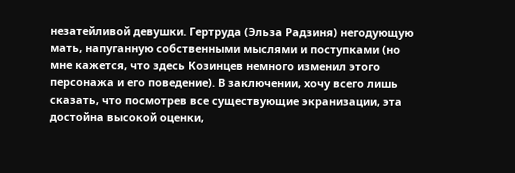незатейливой девушки. Гертруда (Эльза Радзиня) негодующую мать, напуганную собственными мыслями и поступками (но мне кажется, что здесь Козинцев немного изменил этого персонажа и его поведение). В заключении, хочу всего лишь сказать, что посмотрев все существующие экранизации, эта достойна высокой оценки,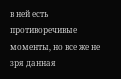в ней есть противоречивые моменты, но все же не зря данная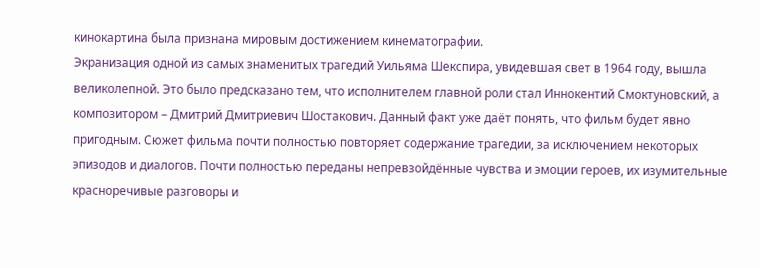кинокартина была признана мировым достижением кинематографии.
Экранизация одной из самых знаменитых трагедий Уильяма Шекспира, увидевшая свет в 1964 году, вышла великолепной. Это было предсказано тем, что исполнителем главной роли стал Иннокентий Смоктуновский, а композитором – Дмитрий Дмитриевич Шостакович. Данный факт уже даёт понять, что фильм будет явно пригодным. Сюжет фильма почти полностью повторяет содержание трагедии, за исключением некоторых эпизодов и диалогов. Почти полностью переданы непревзойдённые чувства и эмоции героев, их изумительные красноречивые разговоры и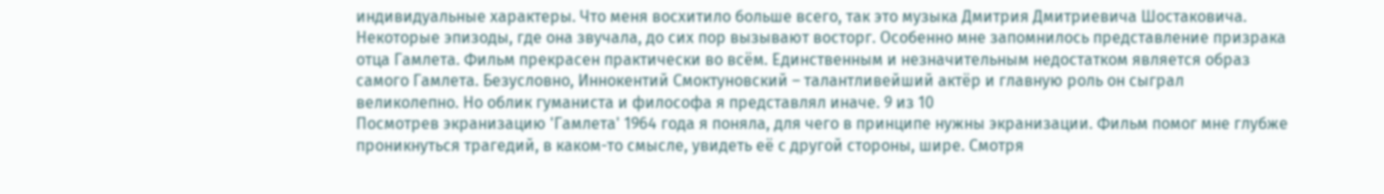индивидуальные характеры. Что меня восхитило больше всего, так это музыка Дмитрия Дмитриевича Шостаковича. Некоторые эпизоды, где она звучала, до сих пор вызывают восторг. Особенно мне запомнилось представление призрака отца Гамлета. Фильм прекрасен практически во всём. Единственным и незначительным недостатком является образ самого Гамлета. Безусловно, Иннокентий Смоктуновский – талантливейший актёр и главную роль он сыграл великолепно. Но облик гуманиста и философа я представлял иначе. 9 из 10
Посмотрев экранизацию 'Гамлета' 1964 года я поняла, для чего в принципе нужны экранизации. Фильм помог мне глубже проникнуться трагедий, в каком-то смысле, увидеть её с другой стороны, шире. Смотря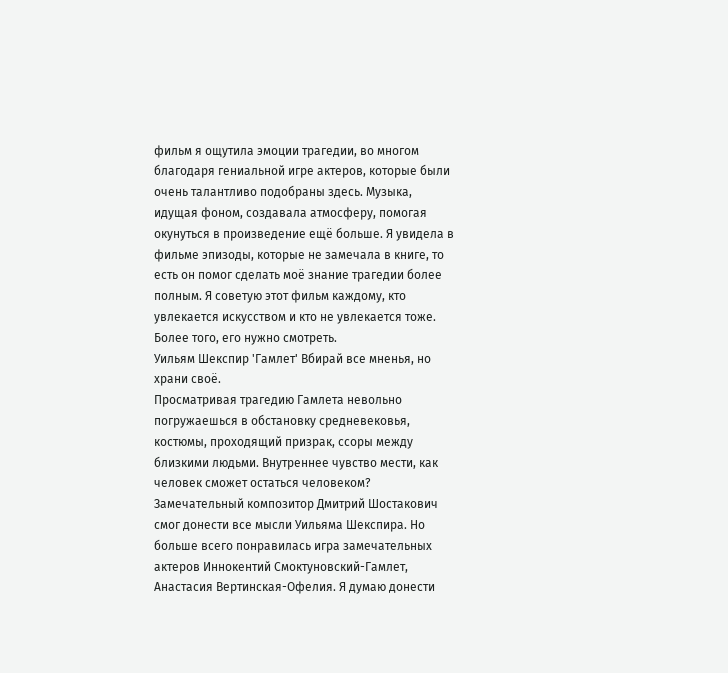фильм я ощутила эмоции трагедии, во многом благодаря гениальной игре актеров, которые были очень талантливо подобраны здесь. Музыка, идущая фоном, создавала атмосферу, помогая окунуться в произведение ещё больше. Я увидела в фильме эпизоды, которые не замечала в книге, то есть он помог сделать моё знание трагедии более полным. Я советую этот фильм каждому, кто увлекается искусством и кто не увлекается тоже. Более того, его нужно смотреть.
Уильям Шекспир 'Гамлет' Вбирай все мненья, но храни своё.
Просматривая трагедию Гамлета невольно погружаешься в обстановку средневековья, костюмы, проходящий призрак, ссоры между близкими людьми. Внутреннее чувство мести, как человек сможет остаться человеком? Замечательный композитор Дмитрий Шостакович смог донести все мысли Уильяма Шекспира. Но больше всего понравилась игра замечательных актеров Иннокентий Смоктуновский-Гамлет, Анастасия Вертинская-Офелия. Я думаю донести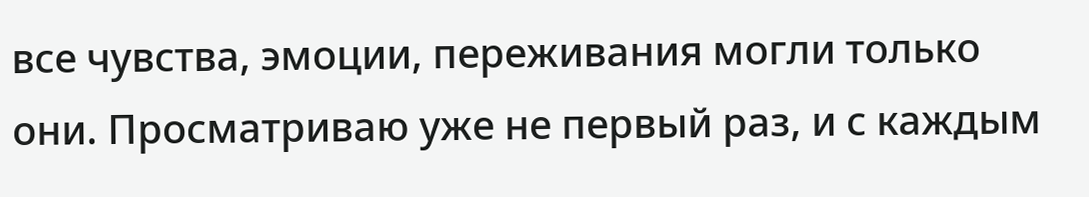все чувства, эмоции, переживания могли только они. Просматриваю уже не первый раз, и с каждым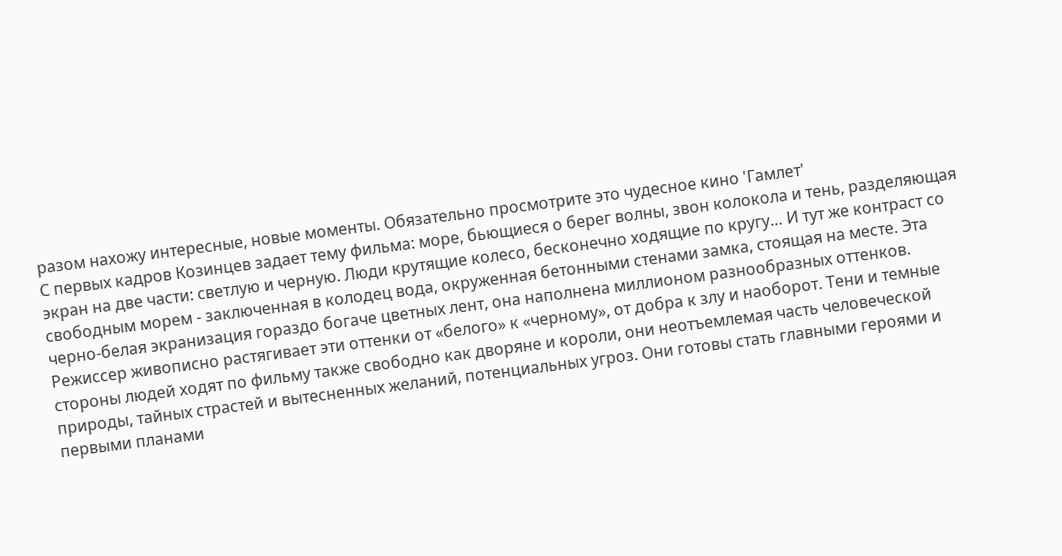разом нахожу интересные, новые моменты. Обязательно просмотрите это чудесное кино 'Гамлет'
С первых кадров Козинцев задает тему фильма: море, бьющиеся о берег волны, звон колокола и тень, разделяющая экран на две части: светлую и черную. Люди крутящие колесо, бесконечно ходящие по кругу… И тут же контраст со свободным морем - заключенная в колодец вода, окруженная бетонными стенами замка, стоящая на месте. Эта черно-белая экранизация гораздо богаче цветных лент, она наполнена миллионом разнообразных оттенков. Режиссер живописно растягивает эти оттенки от «белого» к «черному», от добра к злу и наоборот. Тени и темные стороны людей ходят по фильму также свободно как дворяне и короли, они неотъемлемая часть человеческой природы, тайных страстей и вытесненных желаний, потенциальных угроз. Они готовы стать главными героями и первыми планами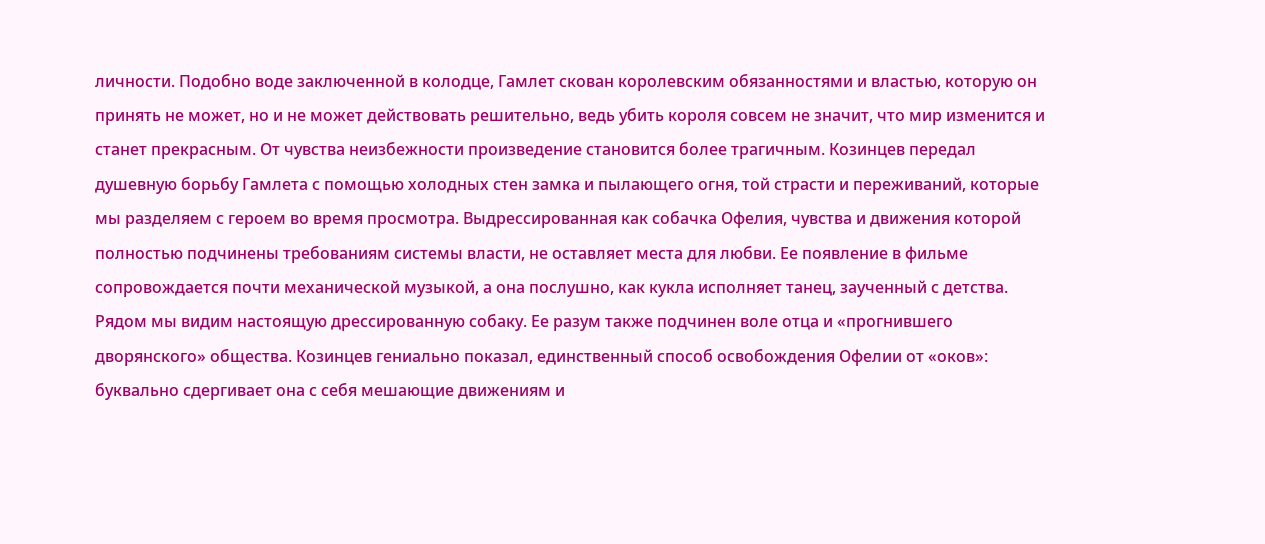личности. Подобно воде заключенной в колодце, Гамлет скован королевским обязанностями и властью, которую он принять не может, но и не может действовать решительно, ведь убить короля совсем не значит, что мир изменится и станет прекрасным. От чувства неизбежности произведение становится более трагичным. Козинцев передал душевную борьбу Гамлета с помощью холодных стен замка и пылающего огня, той страсти и переживаний, которые мы разделяем с героем во время просмотра. Выдрессированная как собачка Офелия, чувства и движения которой полностью подчинены требованиям системы власти, не оставляет места для любви. Ее появление в фильме сопровождается почти механической музыкой, а она послушно, как кукла исполняет танец, заученный с детства. Рядом мы видим настоящую дрессированную собаку. Ее разум также подчинен воле отца и «прогнившего дворянского» общества. Козинцев гениально показал, единственный способ освобождения Офелии от «оков»: буквально сдергивает она с себя мешающие движениям и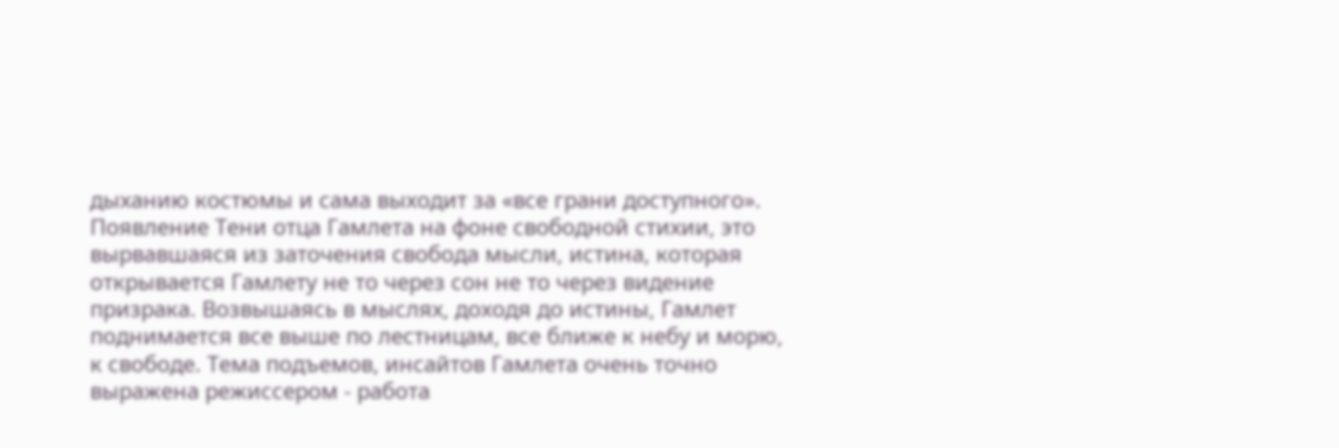дыханию костюмы и сама выходит за «все грани доступного». Появление Тени отца Гамлета на фоне свободной стихии, это вырвавшаяся из заточения свобода мысли, истина, которая открывается Гамлету не то через сон не то через видение призрака. Возвышаясь в мыслях, доходя до истины, Гамлет поднимается все выше по лестницам, все ближе к небу и морю, к свободе. Тема подъемов, инсайтов Гамлета очень точно выражена режиссером - работа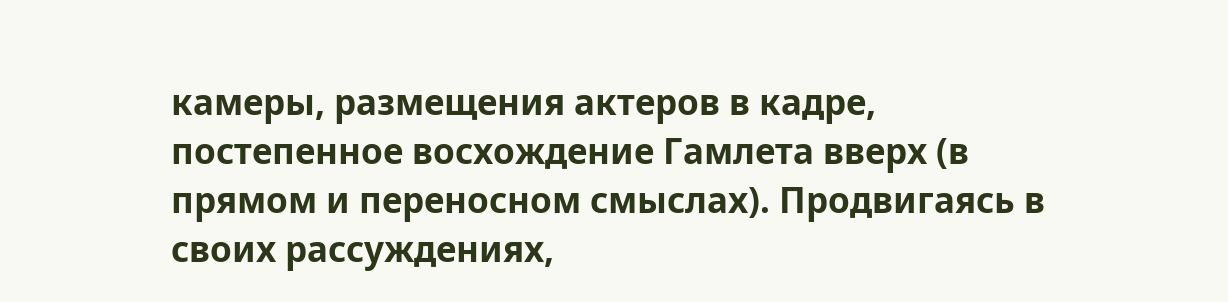камеры, размещения актеров в кадре, постепенное восхождение Гамлета вверх (в прямом и переносном смыслах). Продвигаясь в своих рассуждениях,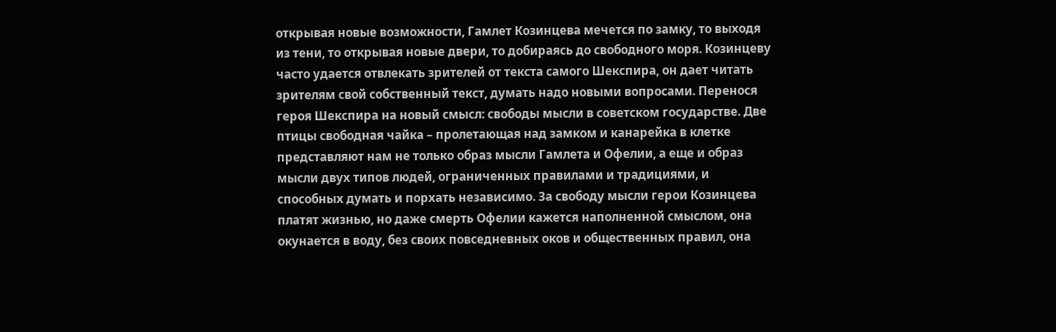открывая новые возможности, Гамлет Козинцева мечется по замку, то выходя из тени, то открывая новые двери, то добираясь до свободного моря. Козинцеву часто удается отвлекать зрителей от текста самого Шекспира, он дает читать зрителям свой собственный текст, думать надо новыми вопросами. Перенося героя Шекспира на новый смысл: свободы мысли в советском государстве. Две птицы свободная чайка – пролетающая над замком и канарейка в клетке представляют нам не только образ мысли Гамлета и Офелии, а еще и образ мысли двух типов людей, ограниченных правилами и традициями, и способных думать и порхать независимо. За свободу мысли герои Козинцева платят жизнью, но даже смерть Офелии кажется наполненной смыслом, она окунается в воду, без своих повседневных оков и общественных правил, она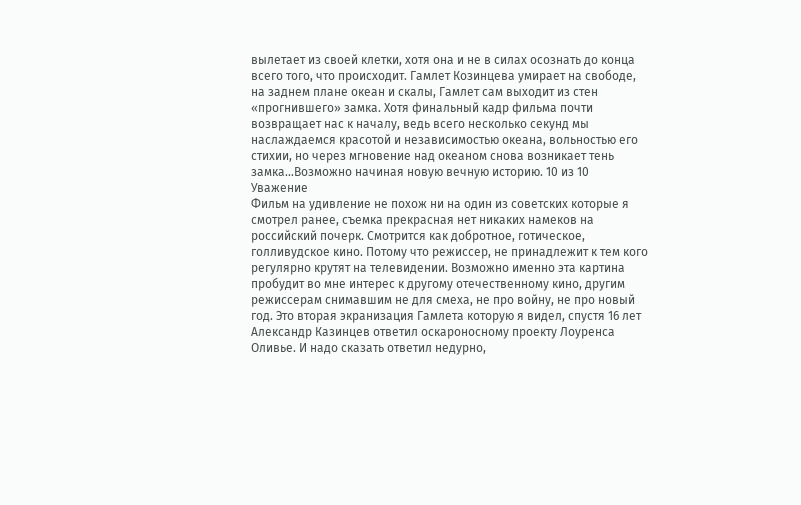вылетает из своей клетки, хотя она и не в силах осознать до конца всего того, что происходит. Гамлет Козинцева умирает на свободе, на заднем плане океан и скалы, Гамлет сам выходит из стен «прогнившего» замка. Хотя финальный кадр фильма почти возвращает нас к началу, ведь всего несколько секунд мы наслаждаемся красотой и независимостью океана, вольностью его стихии, но через мгновение над океаном снова возникает тень замка…Возможно начиная новую вечную историю. 10 из 10
Уважение
Фильм на удивление не похож ни на один из советских которые я смотрел ранее, съемка прекрасная нет никаких намеков на российский почерк. Смотрится как добротное, готическое, голливудское кино. Потому что режиссер, не принадлежит к тем кого регулярно крутят на телевидении. Возможно именно эта картина пробудит во мне интерес к другому отечественному кино, другим режиссерам снимавшим не для смеха, не про войну, не про новый год. Это вторая экранизация Гамлета которую я видел, спустя 16 лет Александр Казинцев ответил оскароносному проекту Лоуренса Оливье. И надо сказать ответил недурно,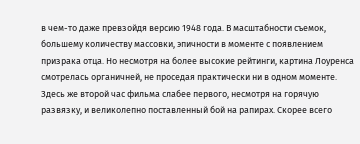в чем-то даже превзойдя версию 1948 года. В масштабности съемок, большему количеству массовки, эпичности в моменте с появлением призрака отца. Но несмотря на более высокие рейтинги, картина Лоуренса смотрелась органичней, не проседая практически ни в одном моменте. Здесь же второй час фильма слабее первого, несмотря на горячую развязку, и великолепно поставленный бой на рапирах. Скорее всего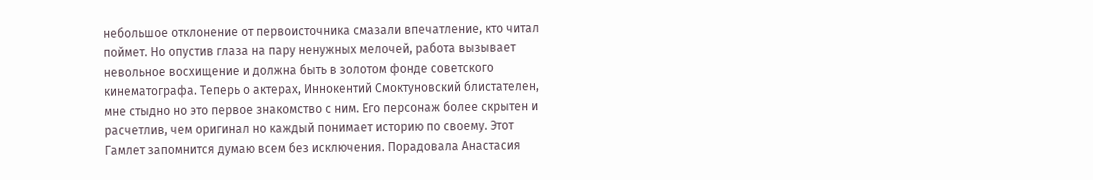небольшое отклонение от первоисточника смазали впечатление, кто читал поймет. Но опустив глаза на пару ненужных мелочей, работа вызывает невольное восхищение и должна быть в золотом фонде советского кинематографа. Теперь о актерах, Иннокентий Смоктуновский блистателен, мне стыдно но это первое знакомство с ним. Его персонаж более скрытен и расчетлив, чем оригинал но каждый понимает историю по своему. Этот Гамлет запомнится думаю всем без исключения. Порадовала Анастасия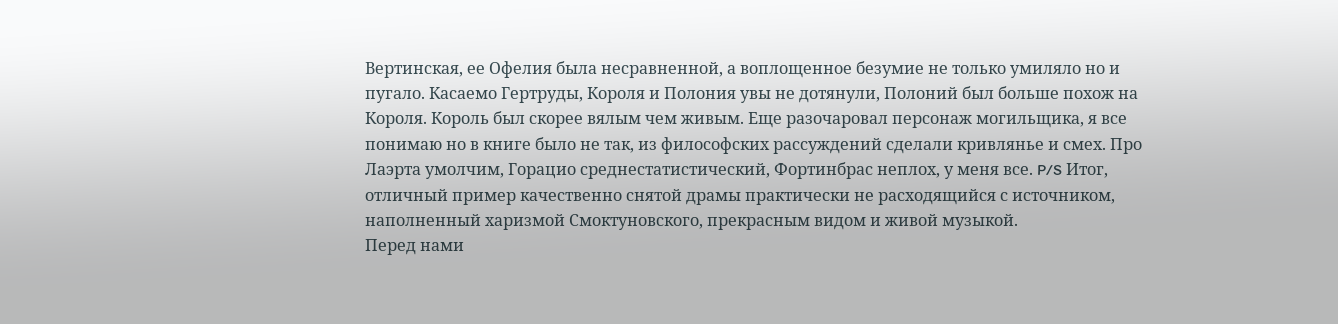Вертинская, ее Офелия была несравненной, а воплощенное безумие не только умиляло но и пугало. Касаемо Гертруды, Короля и Полония увы не дотянули, Полоний был больше похож на Короля. Король был скорее вялым чем живым. Еще разочаровал персонаж могильщика, я все понимаю но в книге было не так, из философских рассуждений сделали кривлянье и смех. Про Лаэрта умолчим, Горацио среднестатистический, Фортинбрас неплох, у меня все. P/S Итог, отличный пример качественно снятой драмы практически не расходящийся с источником, наполненный харизмой Смоктуновского, прекрасным видом и живой музыкой.
Перед нами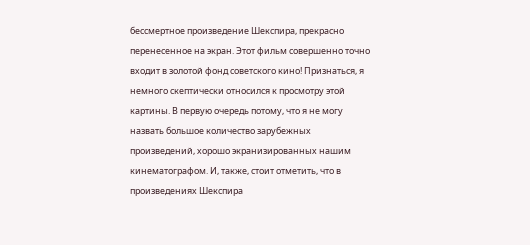бессмертное произведение Шекспира, прекрасно перенесенное на экран. Этот фильм совершенно точно входит в золотой фонд советского кино! Признаться, я немного скептически относился к просмотру этой картины. В первую очередь потому, что я не могу назвать большое количество зарубежных произведений, хорошо экранизированных нашим кинематографом. И, также, стоит отметить, что в произведениях Шекспира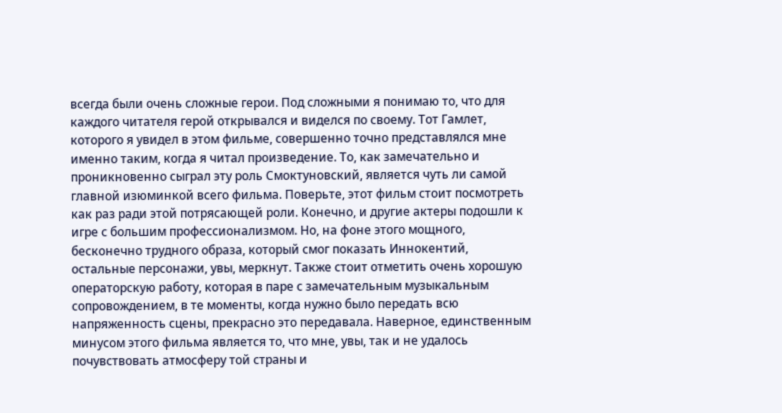всегда были очень сложные герои. Под сложными я понимаю то, что для каждого читателя герой открывался и виделся по своему. Тот Гамлет, которого я увидел в этом фильме, совершенно точно представлялся мне именно таким, когда я читал произведение. То, как замечательно и проникновенно сыграл эту роль Смоктуновский, является чуть ли самой главной изюминкой всего фильма. Поверьте, этот фильм стоит посмотреть как раз ради этой потрясающей роли. Конечно, и другие актеры подошли к игре с большим профессионализмом. Но, на фоне этого мощного, бесконечно трудного образа, который смог показать Иннокентий, остальные персонажи, увы, меркнут. Также стоит отметить очень хорошую операторскую работу, которая в паре с замечательным музыкальным сопровождением, в те моменты, когда нужно было передать всю напряженность сцены, прекрасно это передавала. Наверное, единственным минусом этого фильма является то, что мне, увы, так и не удалось почувствовать атмосферу той страны и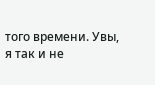того времени. Увы, я так и не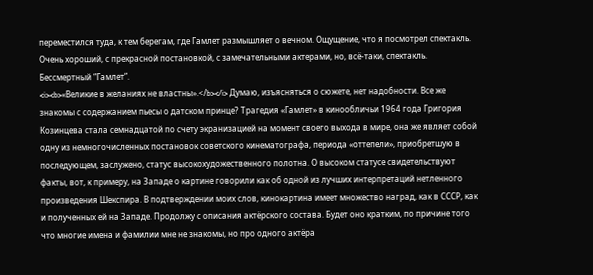переместился туда, к тем берегам, где Гамлет размышляет о вечном. Ощущение, что я посмотрел спектакль. Очень хороший, с прекрасной постановкой, с замечательными актерами, но, всё-таки, спектакль.
Бессмертный “Гамлет”.
<i><b>«Великие в желаниях не властны».</b></i> Думаю, изъясняться о сюжете, нет надобности. Все же знакомы с содержанием пьесы о датском принце? Трагедия «Гамлет» в кинообличьи 1964 года Григория Козинцева стала семнадцатой по счету экранизацией на момент своего выхода в мире, она же являет собой одну из немногочисленных постановок советского кинематографа, периода «оттепели», приобретшую в последующем, заслужено, статус высокохудожественного полотна. О высоком статусе свидетельствуют факты, вот, к примеру, на Западе о картине говорили как об одной из лучших интерпретаций нетленного произведения Шекспира. В подтверждении моих слов, кинокартина имеет множество наград, как в СССР, как и полученных ей на Западе. Продолжу с описания актёрского состава. Будет оно кратким, по причине того что многие имена и фамилии мне не знакомы, но про одного актёра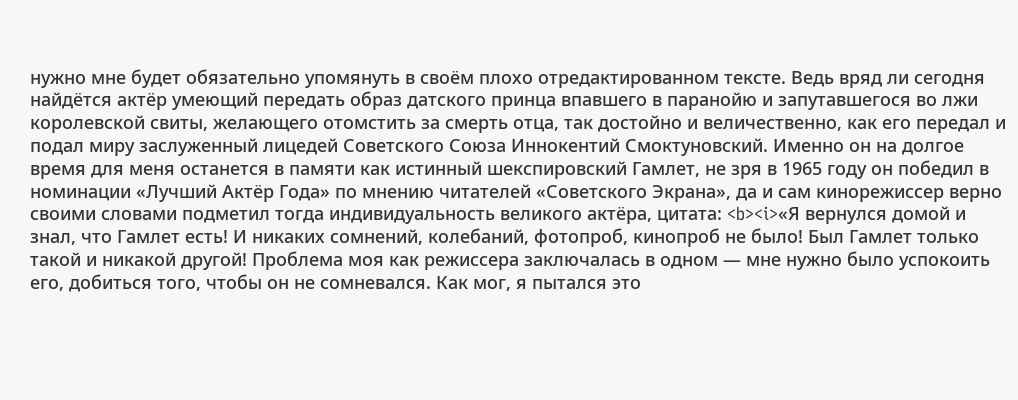нужно мне будет обязательно упомянуть в своём плохо отредактированном тексте. Ведь вряд ли сегодня найдётся актёр умеющий передать образ датского принца впавшего в паранойю и запутавшегося во лжи королевской свиты, желающего отомстить за смерть отца, так достойно и величественно, как его передал и подал миру заслуженный лицедей Советского Союза Иннокентий Смоктуновский. Именно он на долгое время для меня останется в памяти как истинный шекспировский Гамлет, не зря в 1965 году он победил в номинации «Лучший Актёр Года» по мнению читателей «Советского Экрана», да и сам кинорежиссер верно своими словами подметил тогда индивидуальность великого актёра, цитата: <b><i>«Я вернулся домой и знал, что Гамлет есть! И никаких сомнений, колебаний, фотопроб, кинопроб не было! Был Гамлет только такой и никакой другой! Проблема моя как режиссера заключалась в одном — мне нужно было успокоить его, добиться того, чтобы он не сомневался. Как мог, я пытался это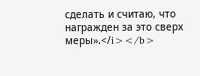сделать и считаю, что награжден за это сверх меры».</i></b>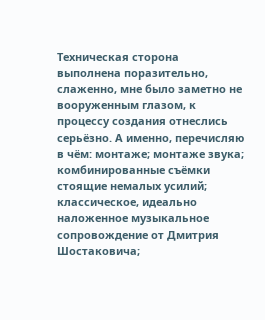Техническая сторона выполнена поразительно, слаженно, мне было заметно не вооруженным глазом, к процессу создания отнеслись серьёзно. А именно, перечисляю в чём: монтаже; монтаже звука; комбинированные съёмки стоящие немалых усилий; классическое, идеально наложенное музыкальное сопровождение от Дмитрия Шостаковича;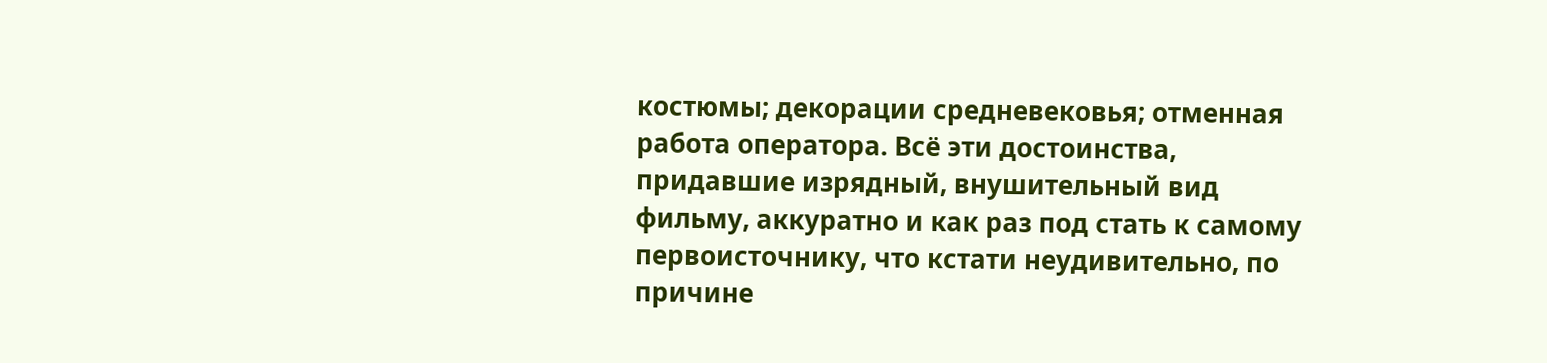костюмы; декорации средневековья; отменная работа оператора. Всё эти достоинства, придавшие изрядный, внушительный вид фильму, аккуратно и как раз под стать к самому первоисточнику, что кстати неудивительно, по причине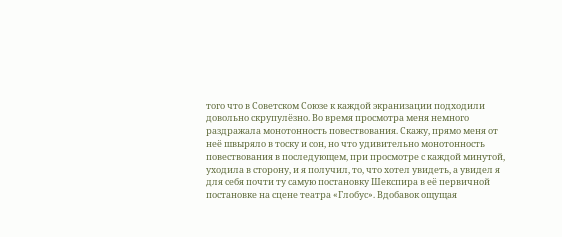того что в Советском Союзе к каждой экранизации подходили довольно скрупулёзно. Во время просмотра меня немного раздражала монотонность повествования. Скажу, прямо меня от неё швыряло в тоску и сон, но что удивительно монотонность повествования в последующем, при просмотре с каждой минутой, уходила в сторону, и я получил, то, что хотел увидеть, а увидел я для себя почти ту самую постановку Шекспира в её первичной постановке на сцене театра «Глобус». Вдобавок ощущая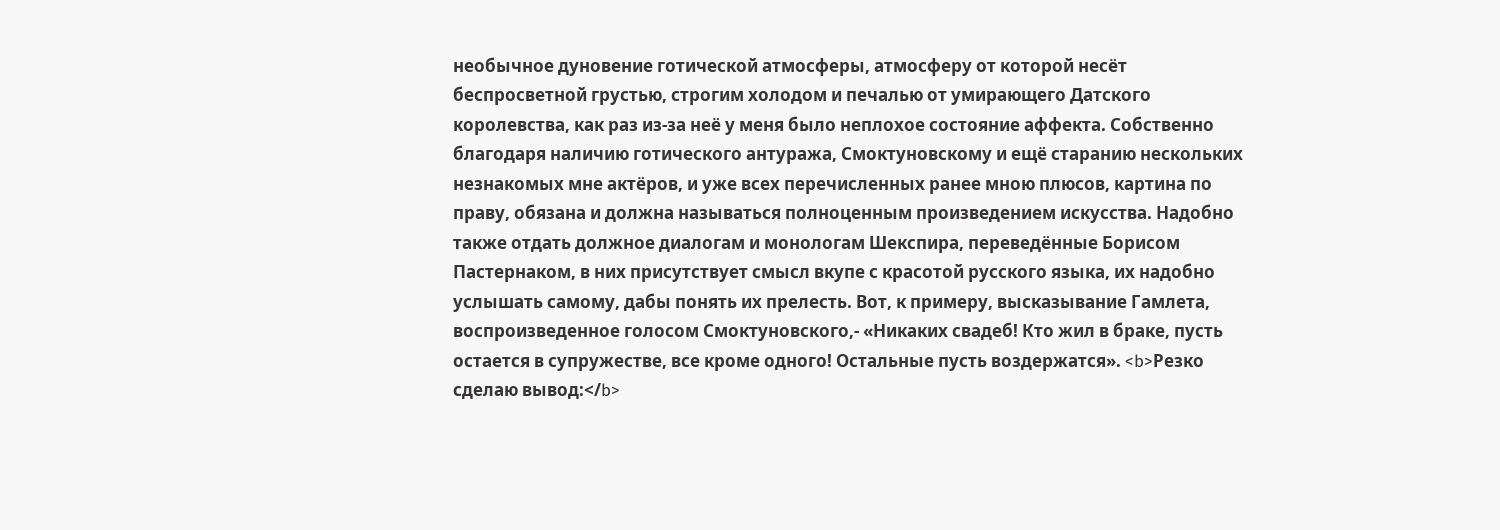необычное дуновение готической атмосферы, атмосферу от которой несёт беспросветной грустью, строгим холодом и печалью от умирающего Датского королевства, как раз из-за неё у меня было неплохое состояние аффекта. Собственно благодаря наличию готического антуража, Смоктуновскому и ещё старанию нескольких незнакомых мне актёров, и уже всех перечисленных ранее мною плюсов, картина по праву, обязана и должна называться полноценным произведением искусства. Надобно также отдать должное диалогам и монологам Шекспира, переведённые Борисом Пастернаком, в них присутствует смысл вкупе с красотой русского языка, их надобно услышать самому, дабы понять их прелесть. Вот, к примеру, высказывание Гамлета, воспроизведенное голосом Смоктуновского,- «Никаких свадеб! Кто жил в браке, пусть остается в супружестве, все кроме одного! Остальные пусть воздержатся». <b>Резко сделаю вывод:</b>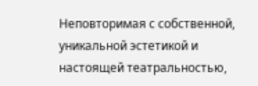Неповторимая с собственной, уникальной эстетикой и настоящей театральностью,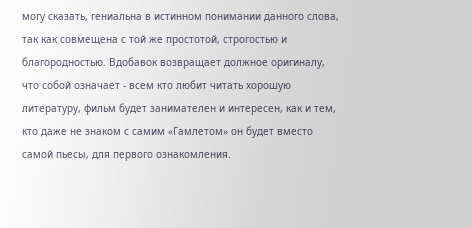могу сказать, гениальна в истинном понимании данного слова, так как совмещена с той же простотой, строгостью и благородностью. Вдобавок возвращает должное оригиналу, что собой означает - всем кто любит читать хорошую литературу, фильм будет занимателен и интересен, как и тем, кто даже не знаком с самим «Гамлетом» он будет вместо самой пьесы, для первого ознакомления.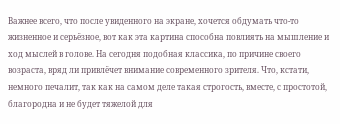Важнее всего, что после увиденного на экране, хочется обдумать что-то жизненное и серьёзное, вот как эта картина способна повлиять на мышление и ход мыслей в голове. На сегодня подобная классика, по причине своего возраста, вряд ли привлёчет внимание современного зрителя. Что, кстати, немного печалит, так как на самом деле такая строгость, вместе, с простотой, благородна и не будет тяжелой для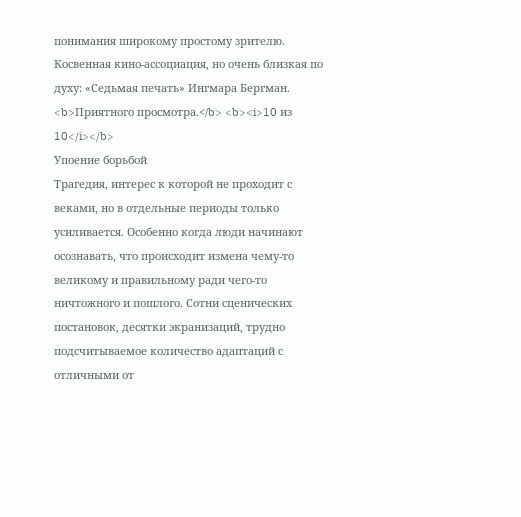понимания широкому простому зрителю. Косвенная кино-ассоциация, но очень близкая по духу: «Седьмая печать» Ингмара Бергман. <b>Приятного просмотра.</b> <b><i>10 из 10</i></b>
Упоение борьбой
Трагедия, интерес к которой не проходит с веками, но в отдельные периоды только усиливается. Особенно когда люди начинают осознавать, что происходит измена чему-то великому и правильному ради чего-то ничтожного и пошлого. Сотни сценических постановок, десятки экранизаций, трудно подсчитываемое количество адаптаций с отличными от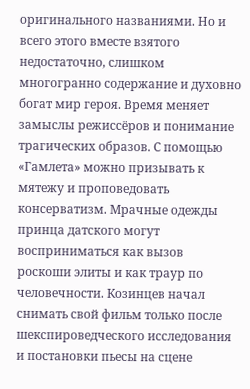оригинального названиями. Но и всего этого вместе взятого недостаточно, слишком многогранно содержание и духовно богат мир героя. Время меняет замыслы режиссёров и понимание трагических образов. С помощью «Гамлета» можно призывать к мятежу и проповедовать консерватизм. Мрачные одежды принца датского могут восприниматься как вызов роскоши элиты и как траур по человечности. Козинцев начал снимать свой фильм только после шекспироведческого исследования и постановки пьесы на сцене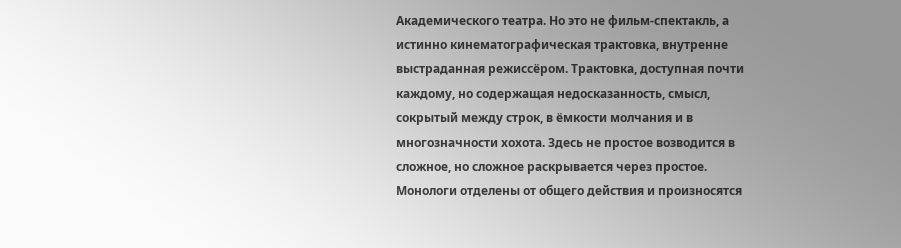Академического театра. Но это не фильм-спектакль, а истинно кинематографическая трактовка, внутренне выстраданная режиссёром. Трактовка, доступная почти каждому, но содержащая недосказанность, смысл, сокрытый между строк, в ёмкости молчания и в многозначности хохота. Здесь не простое возводится в сложное, но сложное раскрывается через простое. Монологи отделены от общего действия и произносятся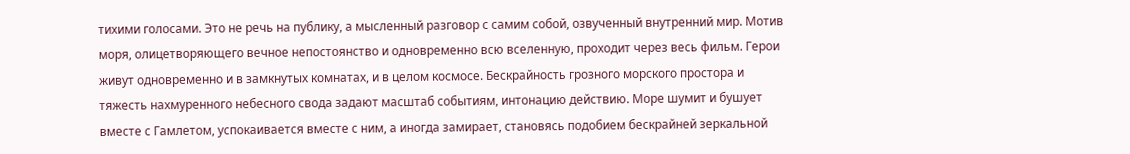тихими голосами. Это не речь на публику, а мысленный разговор с самим собой, озвученный внутренний мир. Мотив моря, олицетворяющего вечное непостоянство и одновременно всю вселенную, проходит через весь фильм. Герои живут одновременно и в замкнутых комнатах, и в целом космосе. Бескрайность грозного морского простора и тяжесть нахмуренного небесного свода задают масштаб событиям, интонацию действию. Море шумит и бушует вместе с Гамлетом, успокаивается вместе с ним, а иногда замирает, становясь подобием бескрайней зеркальной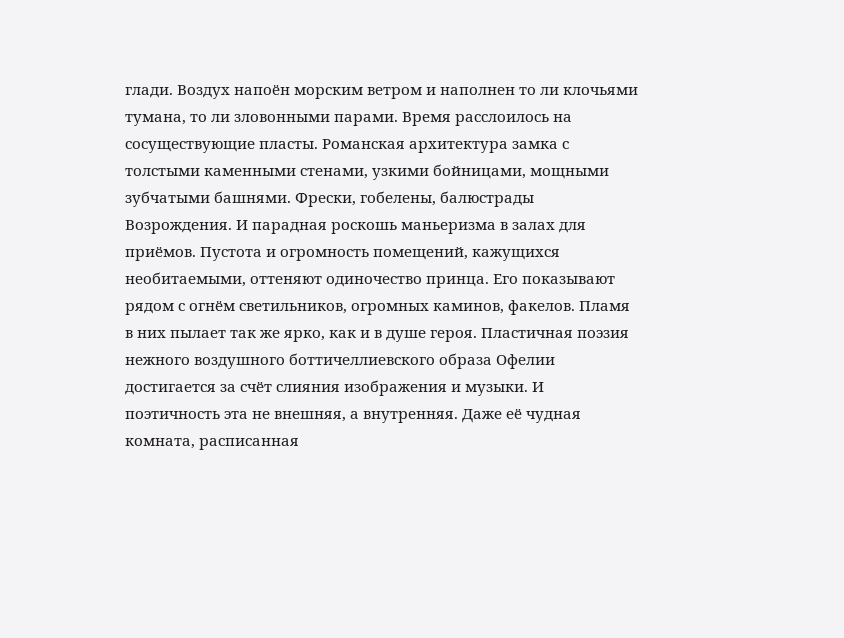глади. Воздух напоён морским ветром и наполнен то ли клочьями тумана, то ли зловонными парами. Время расслоилось на сосуществующие пласты. Романская архитектура замка с толстыми каменными стенами, узкими бойницами, мощными зубчатыми башнями. Фрески, гобелены, балюстрады Возрождения. И парадная роскошь маньеризма в залах для приёмов. Пустота и огромность помещений, кажущихся необитаемыми, оттеняют одиночество принца. Его показывают рядом с огнём светильников, огромных каминов, факелов. Пламя в них пылает так же ярко, как и в душе героя. Пластичная поэзия нежного воздушного боттичеллиевского образа Офелии достигается за счёт слияния изображения и музыки. И поэтичность эта не внешняя, а внутренняя. Даже её чудная комната, расписанная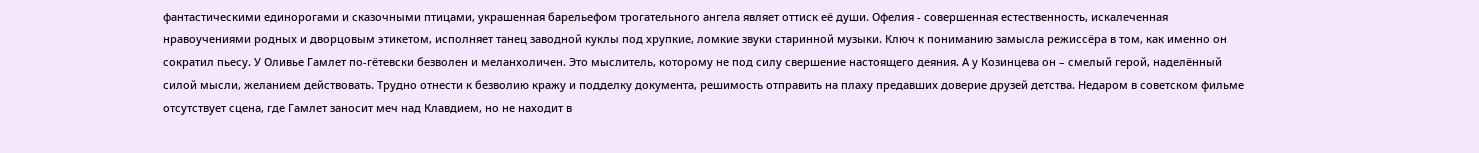фантастическими единорогами и сказочными птицами, украшенная барельефом трогательного ангела являет оттиск её души. Офелия - совершенная естественность, искалеченная нравоучениями родных и дворцовым этикетом, исполняет танец заводной куклы под хрупкие, ломкие звуки старинной музыки. Ключ к пониманию замысла режиссёра в том, как именно он сократил пьесу. У Оливье Гамлет по-гётевски безволен и меланхоличен. Это мыслитель, которому не под силу свершение настоящего деяния. А у Козинцева он – смелый герой, наделённый силой мысли, желанием действовать. Трудно отнести к безволию кражу и подделку документа, решимость отправить на плаху предавших доверие друзей детства. Недаром в советском фильме отсутствует сцена, где Гамлет заносит меч над Клавдием, но не находит в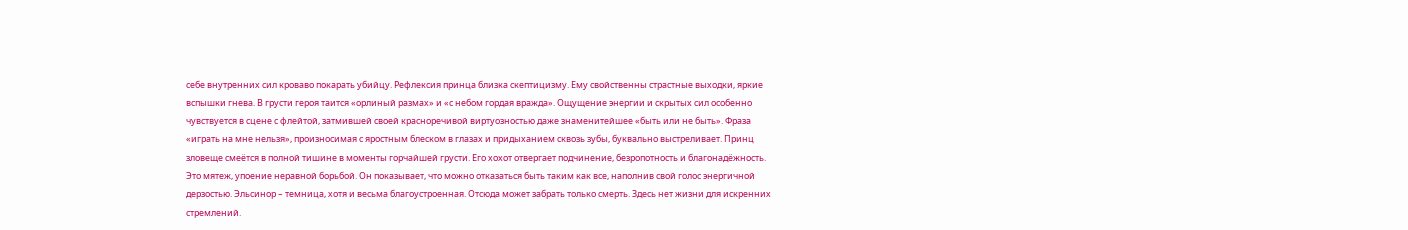себе внутренних сил кроваво покарать убийцу. Рефлексия принца близка скептицизму. Ему свойственны страстные выходки, яркие вспышки гнева. В грусти героя таится «орлиный размах» и «с небом гордая вражда». Ощущение энергии и скрытых сил особенно чувствуется в сцене с флейтой, затмившей своей красноречивой виртуозностью даже знаменитейшее «быть или не быть». Фраза «играть на мне нельзя», произносимая с яростным блеском в глазах и придыханием сквозь зубы, буквально выстреливает. Принц зловеще смеётся в полной тишине в моменты горчайшей грусти. Его хохот отвергает подчинение, безропотность и благонадёжность. Это мятеж, упоение неравной борьбой. Он показывает, что можно отказаться быть таким как все, наполнив свой голос энергичной дерзостью. Эльсинор – темница, хотя и весьма благоустроенная. Отсюда может забрать только смерть. Здесь нет жизни для искренних стремлений.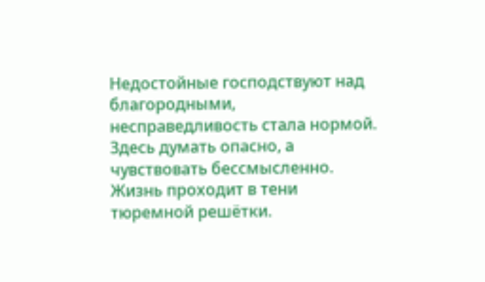Недостойные господствуют над благородными, несправедливость стала нормой. Здесь думать опасно, а чувствовать бессмысленно. Жизнь проходит в тени тюремной решётки.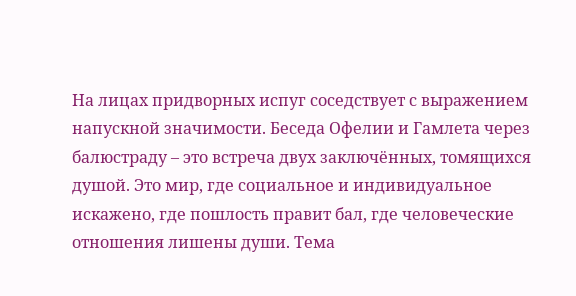На лицах придворных испуг соседствует с выражением напускной значимости. Беседа Офелии и Гамлета через балюстраду – это встреча двух заключённых, томящихся душой. Это мир, где социальное и индивидуальное искажено, где пошлость правит бал, где человеческие отношения лишены души. Тема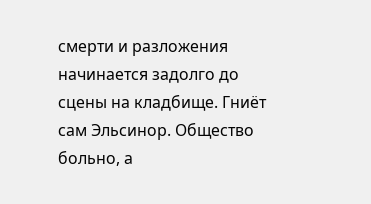смерти и разложения начинается задолго до сцены на кладбище. Гниёт сам Эльсинор. Общество больно, а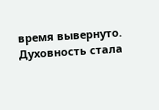время вывернуто. Духовность стала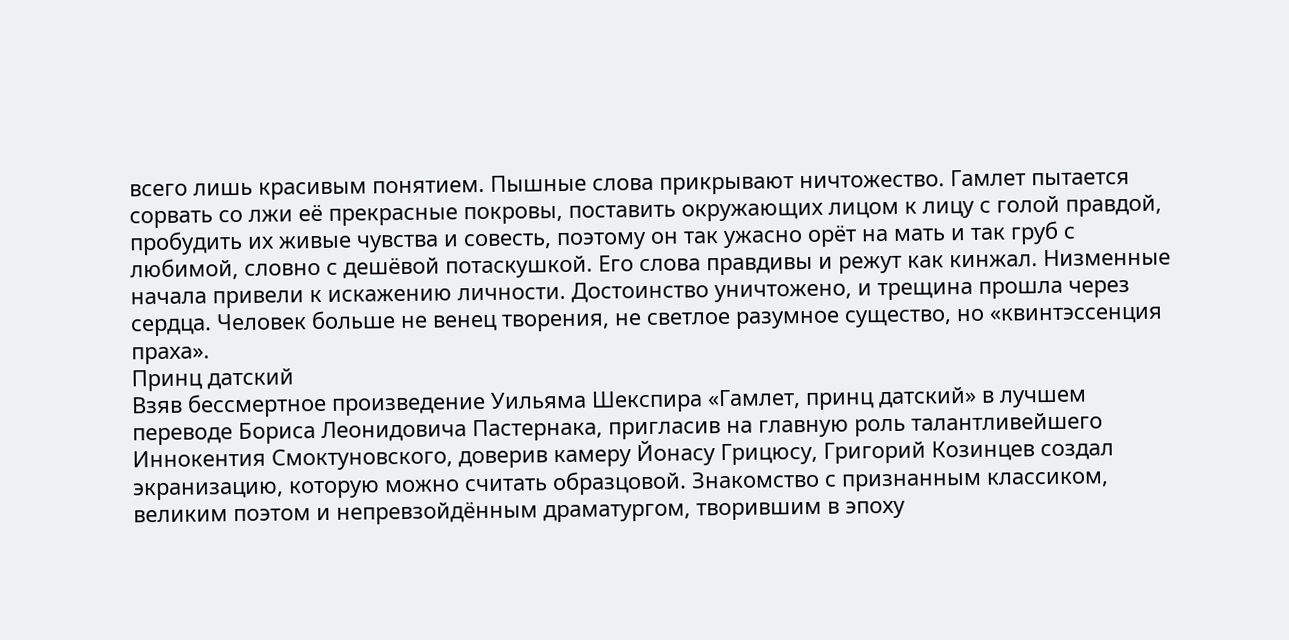всего лишь красивым понятием. Пышные слова прикрывают ничтожество. Гамлет пытается сорвать со лжи её прекрасные покровы, поставить окружающих лицом к лицу с голой правдой, пробудить их живые чувства и совесть, поэтому он так ужасно орёт на мать и так груб с любимой, словно с дешёвой потаскушкой. Его слова правдивы и режут как кинжал. Низменные начала привели к искажению личности. Достоинство уничтожено, и трещина прошла через сердца. Человек больше не венец творения, не светлое разумное существо, но «квинтэссенция праха».
Принц датский
Взяв бессмертное произведение Уильяма Шекспира «Гамлет, принц датский» в лучшем переводе Бориса Леонидовича Пастернака, пригласив на главную роль талантливейшего Иннокентия Смоктуновского, доверив камеру Йонасу Грицюсу, Григорий Козинцев создал экранизацию, которую можно считать образцовой. Знакомство с признанным классиком, великим поэтом и непревзойдённым драматургом, творившим в эпоху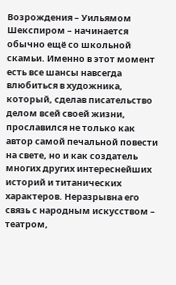Возрождения – Уильямом Шекспиром – начинается обычно ещё со школьной скамьи. Именно в этот момент есть все шансы навсегда влюбиться в художника, который, сделав писательство делом всей своей жизни, прославился не только как автор самой печальной повести на свете, но и как создатель многих других интереснейших историй и титанических характеров. Неразрывна его связь с народным искусством – театром,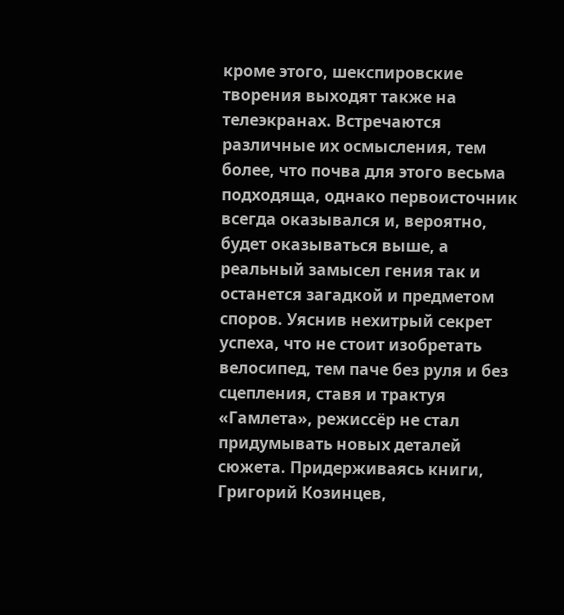кроме этого, шекспировские творения выходят также на телеэкранах. Встречаются различные их осмысления, тем более, что почва для этого весьма подходяща, однако первоисточник всегда оказывался и, вероятно, будет оказываться выше, а реальный замысел гения так и останется загадкой и предметом споров. Уяснив нехитрый секрет успеха, что не стоит изобретать велосипед, тем паче без руля и без сцепления, ставя и трактуя «Гамлета», режиссёр не стал придумывать новых деталей сюжета. Придерживаясь книги, Григорий Козинцев,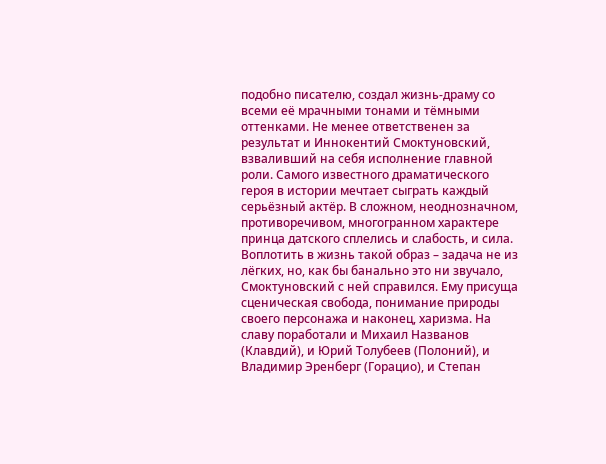подобно писателю, создал жизнь-драму со всеми её мрачными тонами и тёмными оттенками. Не менее ответственен за результат и Иннокентий Смоктуновский, взваливший на себя исполнение главной роли. Самого известного драматического героя в истории мечтает сыграть каждый серьёзный актёр. В сложном, неоднозначном, противоречивом, многогранном характере принца датского сплелись и слабость, и сила. Воплотить в жизнь такой образ – задача не из лёгких, но, как бы банально это ни звучало, Смоктуновский с ней справился. Ему присуща сценическая свобода, понимание природы своего персонажа и наконец, харизма. На славу поработали и Михаил Названов (Клавдий), и Юрий Толубеев (Полоний), и Владимир Эренберг (Горацио), и Степан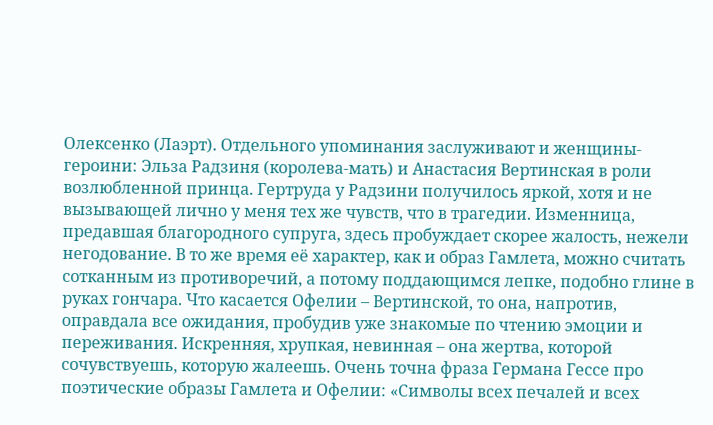Олексенко (Лаэрт). Отдельного упоминания заслуживают и женщины-героини: Эльза Радзиня (королева-мать) и Анастасия Вертинская в роли возлюбленной принца. Гертруда у Радзини получилось яркой, хотя и не вызывающей лично у меня тех же чувств, что в трагедии. Изменница, предавшая благородного супруга, здесь пробуждает скорее жалость, нежели негодование. В то же время её характер, как и образ Гамлета, можно считать сотканным из противоречий, а потому поддающимся лепке, подобно глине в руках гончара. Что касается Офелии – Вертинской, то она, напротив, оправдала все ожидания, пробудив уже знакомые по чтению эмоции и переживания. Искренняя, хрупкая, невинная – она жертва, которой сочувствуешь, которую жалеешь. Очень точна фраза Германа Гессе про поэтические образы Гамлета и Офелии: «Символы всех печалей и всех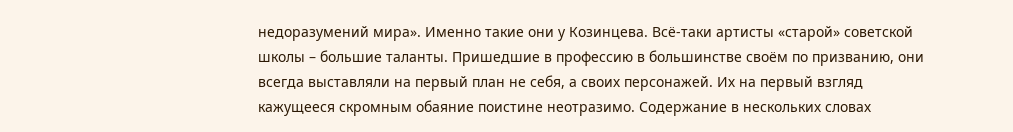недоразумений мира». Именно такие они у Козинцева. Всё-таки артисты «старой» советской школы – большие таланты. Пришедшие в профессию в большинстве своём по призванию, они всегда выставляли на первый план не себя, а своих персонажей. Их на первый взгляд кажущееся скромным обаяние поистине неотразимо. Содержание в нескольких словах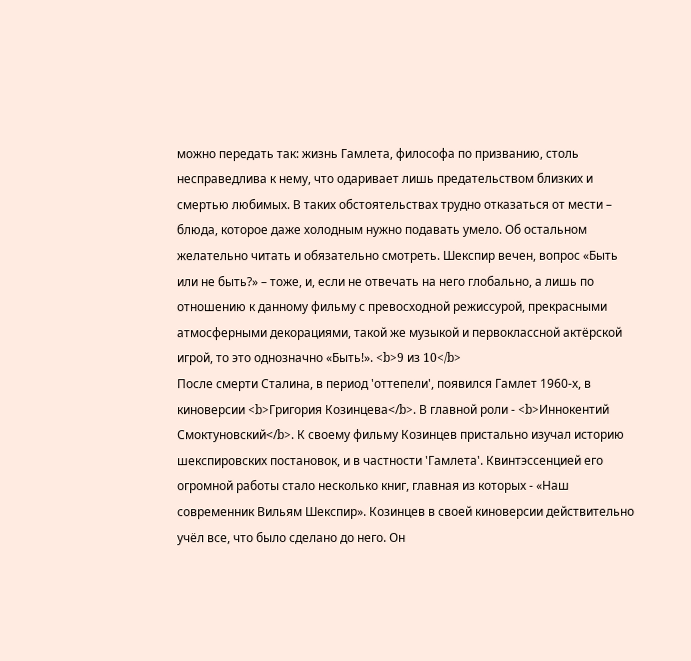можно передать так: жизнь Гамлета, философа по призванию, столь несправедлива к нему, что одаривает лишь предательством близких и смертью любимых. В таких обстоятельствах трудно отказаться от мести – блюда, которое даже холодным нужно подавать умело. Об остальном желательно читать и обязательно смотреть. Шекспир вечен, вопрос «Быть или не быть?» – тоже, и, если не отвечать на него глобально, а лишь по отношению к данному фильму с превосходной режиссурой, прекрасными атмосферными декорациями, такой же музыкой и первоклассной актёрской игрой, то это однозначно «Быть!». <b>9 из 10</b>
После смерти Сталина, в период 'оттепели', появился Гамлет 1960-х, в киноверсии <b>Григория Козинцева</b>. В главной роли - <b>Иннокентий Смоктуновский</b>. К своему фильму Козинцев пристально изучал историю шекспировских постановок, и в частности 'Гамлета'. Квинтэссенцией его огромной работы стало несколько книг, главная из которых - «Наш современник Вильям Шекспир». Козинцев в своей киноверсии действительно учёл все, что было сделано до него. Он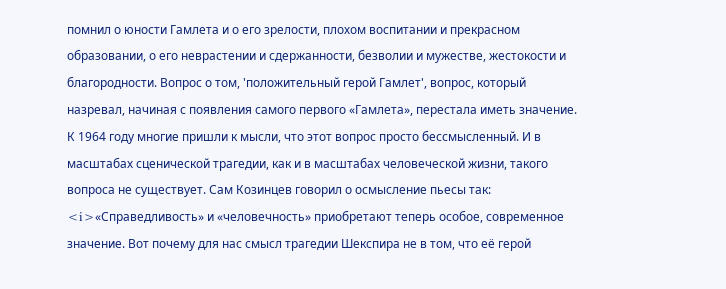помнил о юности Гамлета и о его зрелости, плохом воспитании и прекрасном образовании, о его неврастении и сдержанности, безволии и мужестве, жестокости и благородности. Вопрос о том, 'положительный герой Гамлет', вопрос, который назревал, начиная с появления самого первого «Гамлета», перестала иметь значение. К 1964 году многие пришли к мысли, что этот вопрос просто бессмысленный. И в масштабах сценической трагедии, как и в масштабах человеческой жизни, такого вопроса не существует. Сам Козинцев говорил о осмысление пьесы так: <i>«Справедливость» и «человечность» приобретают теперь особое, современное значение. Вот почему для нас смысл трагедии Шекспира не в том, что её герой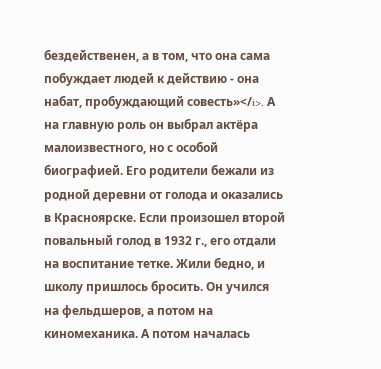бездейственен, а в том, что она сама побуждает людей к действию - она набат, пробуждающий совесть»</i>. А на главную роль он выбрал актёра малоизвестного, но с особой биографией. Его родители бежали из родной деревни от голода и оказались в Красноярске. Если произошел второй повальный голод в 1932 г., его отдали на воспитание тетке. Жили бедно, и школу пришлось бросить. Он учился на фельдшеров, а потом на киномеханика. А потом началась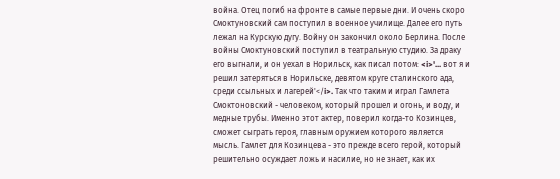война. Отец погиб на фронте в самые первые дни. И очень скоро Смоктуновский сам поступил в военное училище. Далее его путь лежал на Курскую дугу. Войну он закончил около Берлина. После войны Смоктуновский поступил в театральную студию. За драку его выгнали, и он уехал в Норильск, как писал потом: <i>'... вот я и решил затеряться в Норильске, девятом круге сталинского ада, среди ссыльных и лагерей'</i>. Так что таким и играл Гамлета Смоктоновский - человеком, который прошел и огонь, и воду, и медные трубы. Именно этот актер, поверил когда-то Козинцев, сможет сыграть героя, главным оружием которого является мысль. Гамлет для Козинцева - это прежде всего герой, который решительно осуждает ложь и насилие, но не знает, как их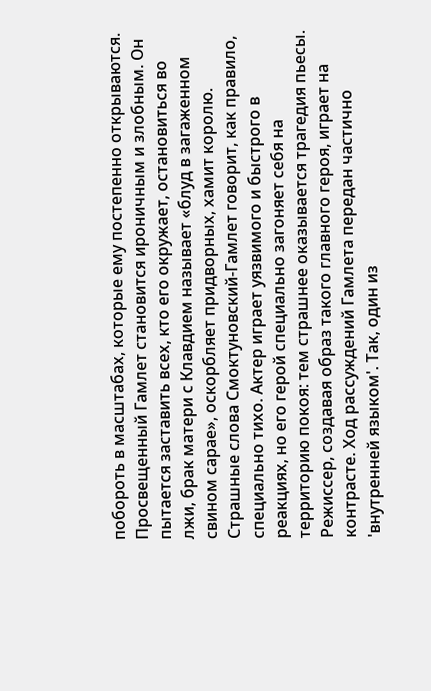побороть в масштабах, которые ему постепенно открываются. Просвещенный Гамлет становится ироничным и злобным. Он пытается заставить всех, кто его окружает, остановиться во лжи, брак матери с Клавдием называет «блуд в загаженном свином сарае», оскорбляет придворных, хамит королю. Страшные слова Смоктуновский-Гамлет говорит, как правило, специально тихо. Актер играет уязвимого и быстрого в реакциях, но его герой специально загоняет себя на территорию покоя: тем страшнее оказывается трагедия пьесы. Режиссер, создавая образ такого главного героя, играет на контрасте. Ход рассуждений Гамлета передан частично 'внутренней языком'. Так, один из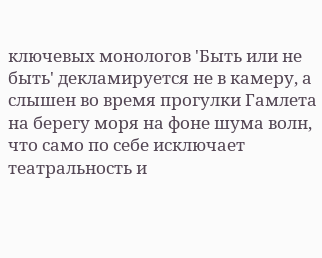ключевых монологов 'Быть или не быть' декламируется не в камеру, а слышен во время прогулки Гамлета на берегу моря на фоне шума волн, что само по себе исключает театральность и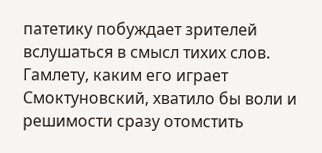патетику побуждает зрителей вслушаться в смысл тихих слов. Гамлету, каким его играет Смоктуновский, хватило бы воли и решимости сразу отомстить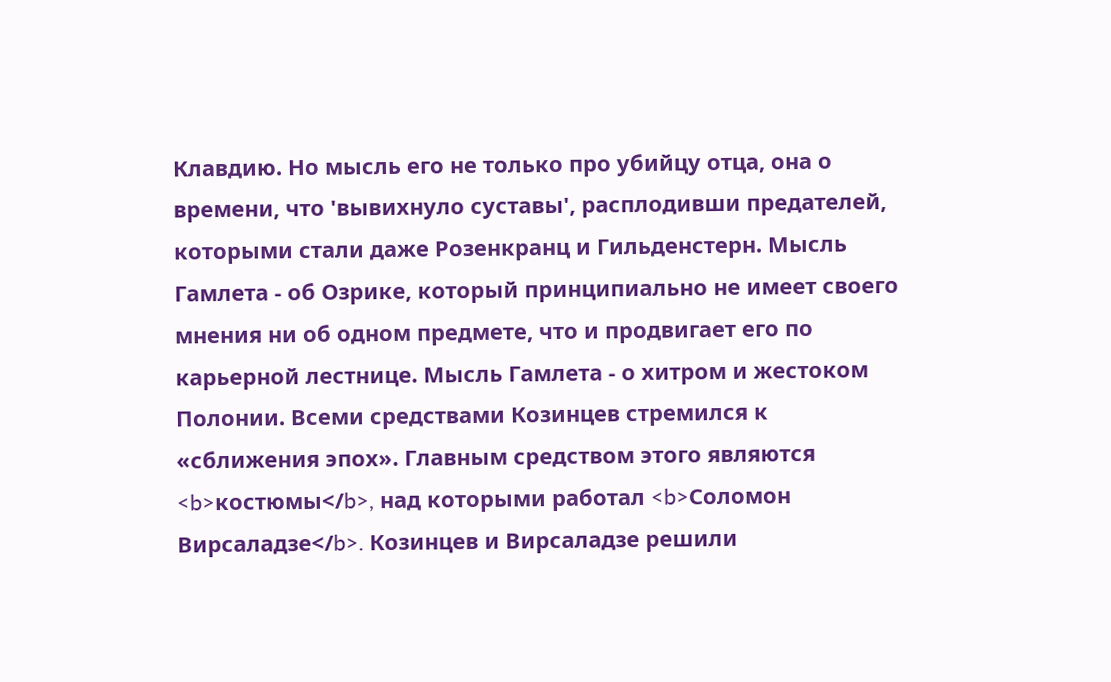Клавдию. Но мысль его не только про убийцу отца, она о времени, что 'вывихнуло суставы', расплодивши предателей, которыми стали даже Розенкранц и Гильденстерн. Мысль Гамлета - об Озрике, который принципиально не имеет своего мнения ни об одном предмете, что и продвигает его по карьерной лестнице. Мысль Гамлета - о хитром и жестоком Полонии. Всеми средствами Козинцев стремился к «сближения эпох». Главным средством этого являются <b>костюмы</b>, над которыми работал <b>Соломон Вирсаладзе</b>. Козинцев и Вирсаладзе решили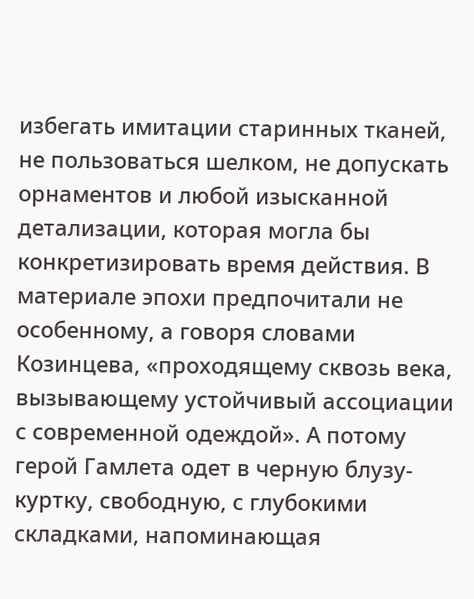избегать имитации старинных тканей, не пользоваться шелком, не допускать орнаментов и любой изысканной детализации, которая могла бы конкретизировать время действия. В материале эпохи предпочитали не особенному, а говоря словами Козинцева, «проходящему сквозь века, вызывающему устойчивый ассоциации с современной одеждой». А потому герой Гамлета одет в черную блузу-куртку, свободную, с глубокими складками, напоминающая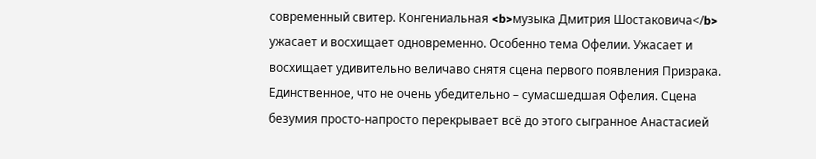современный свитер. Конгениальная <b>музыка Дмитрия Шостаковича</b> ужасает и восхищает одновременно. Особенно тема Офелии. Ужасает и восхищает удивительно величаво снятя сцена первого появления Призрака. Единственное, что не очень убедительно – сумасшедшая Офелия. Сцена безумия просто-напросто перекрывает всё до этого сыгранное Анастасией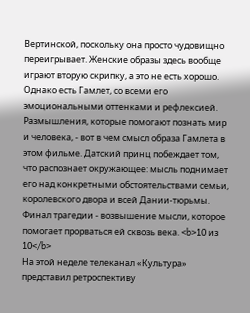Вертинской, поскольку она просто чудовищно переигрывает. Женские образы здесь вообще играют вторую скрипку, а это не есть хорошо. Однако есть Гамлет, со всеми его эмоциональными оттенками и рефлексией. Размышления, которые помогают познать мир и человека, - вот в чем смысл образа Гамлета в этом фильме. Датский принц побеждает том, что распознает окружающее: мысль поднимает его над конкретными обстоятельствами семьи, королевского двора и всей Дании-тюрьмы. Финал трагедии - возвышение мысли, которое помогает прорваться ей сквозь века. <b>10 из 10</b>
На этой неделе телеканал «Культура» представил ретроспективу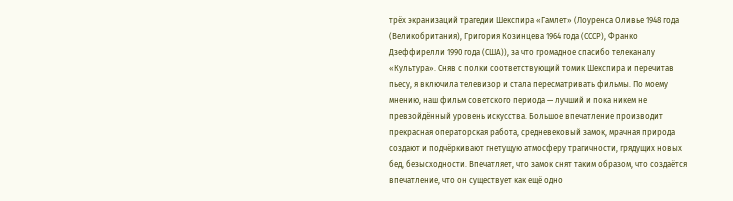трёх экранизаций трагедии Шекспира «Гамлет» (Лоуренса Оливье 1948 года (Великобритания), Григория Козинцева 1964 года (СССР), Франко Дзеффирелли 1990 года (США)), за что громадное спасибо телеканалу «Культура». Сняв с полки соответствующий томик Шекспира и перечитав пьесу, я включила телевизор и стала пересматривать фильмы. По моему мнению, наш фильм советского периода — лучший и пока никем не превзойдённый уровень искусства. Большое впечатление производит прекрасная операторская работа, средневековый замок, мрачная природа создают и подчёркивают гнетущую атмосферу трагичности, грядущих новых бед, безысходности. Впечатляет, что замок снят таким образом, что создаётся впечатление, что он существует как ещё одно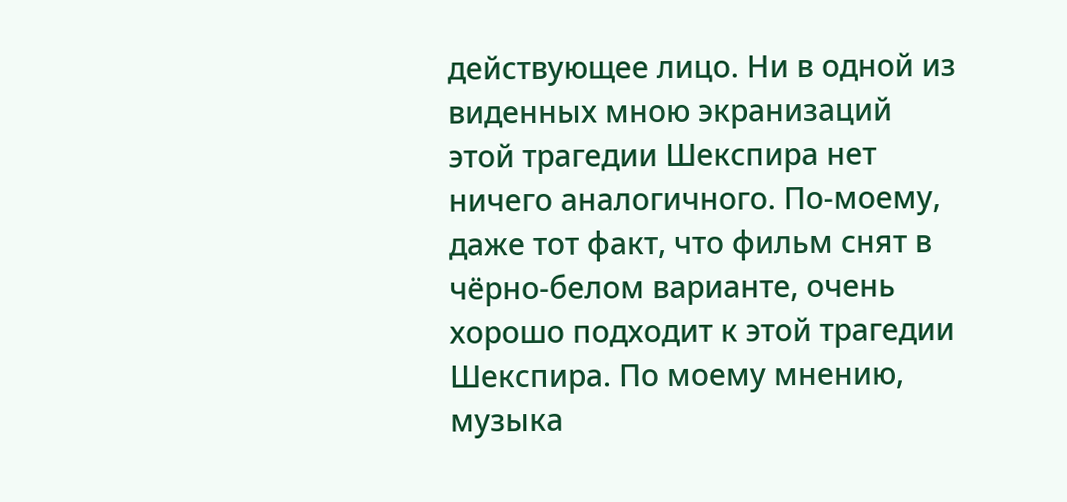действующее лицо. Ни в одной из виденных мною экранизаций этой трагедии Шекспира нет ничего аналогичного. По-моему, даже тот факт, что фильм снят в чёрно-белом варианте, очень хорошо подходит к этой трагедии Шекспира. По моему мнению, музыка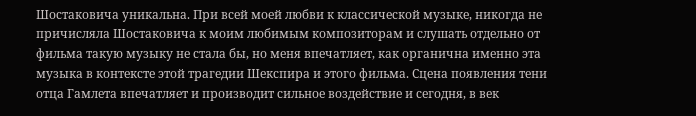Шостаковича уникальна. При всей моей любви к классической музыке, никогда не причисляла Шостаковича к моим любимым композиторам и слушать отдельно от фильма такую музыку не стала бы, но меня впечатляет, как органична именно эта музыка в контексте этой трагедии Шекспира и этого фильма. Сцена появления тени отца Гамлета впечатляет и производит сильное воздействие и сегодня, в век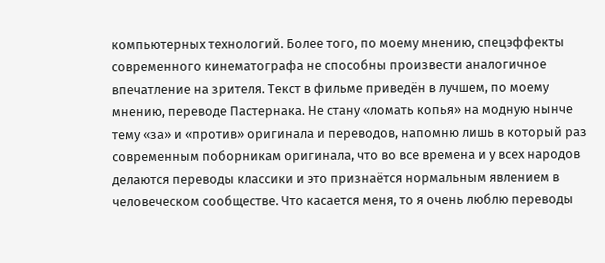компьютерных технологий. Более того, по моему мнению, спецэффекты современного кинематографа не способны произвести аналогичное впечатление на зрителя. Текст в фильме приведён в лучшем, по моему мнению, переводе Пастернака. Не стану «ломать копья» на модную нынче тему «за» и «против» оригинала и переводов, напомню лишь в который раз современным поборникам оригинала, что во все времена и у всех народов делаются переводы классики и это признаётся нормальным явлением в человеческом сообществе. Что касается меня, то я очень люблю переводы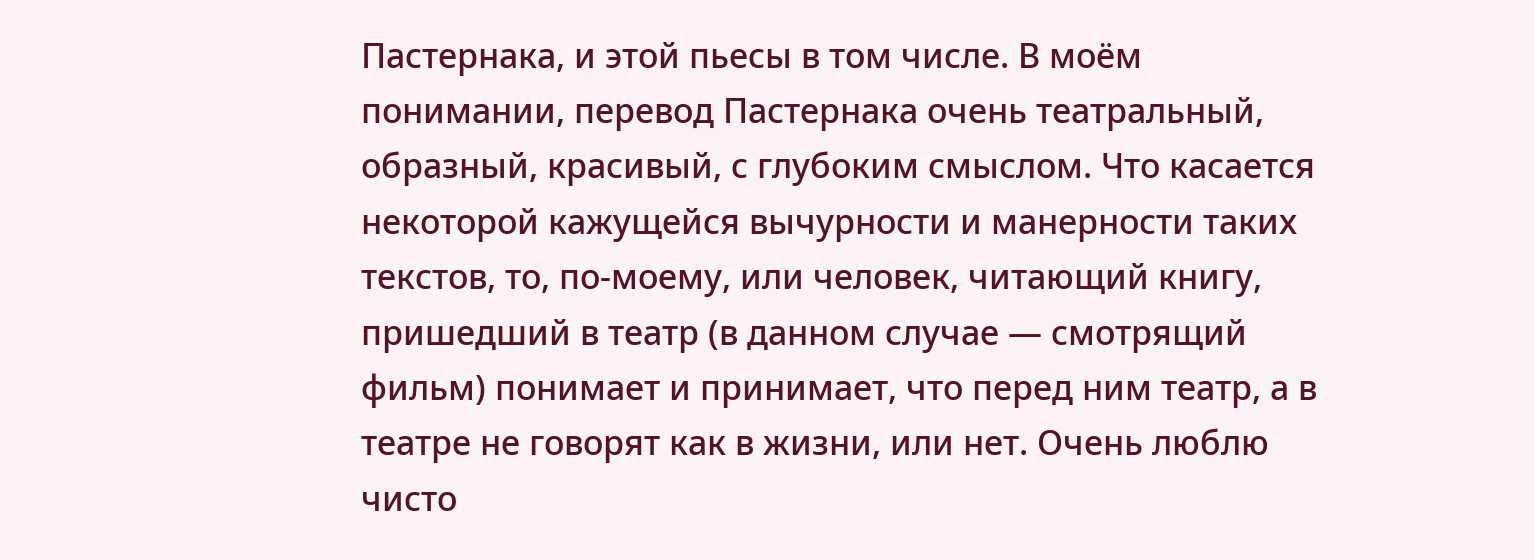Пастернака, и этой пьесы в том числе. В моём понимании, перевод Пастернака очень театральный, образный, красивый, с глубоким смыслом. Что касается некоторой кажущейся вычурности и манерности таких текстов, то, по-моему, или человек, читающий книгу, пришедший в театр (в данном случае — смотрящий фильм) понимает и принимает, что перед ним театр, а в театре не говорят как в жизни, или нет. Очень люблю чисто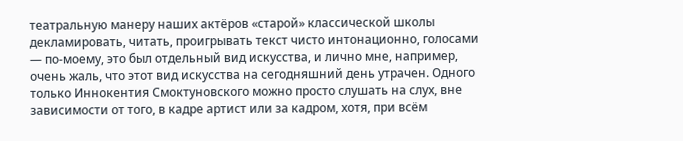театральную манеру наших актёров «старой» классической школы декламировать, читать, проигрывать текст чисто интонационно, голосами — по-моему, это был отдельный вид искусства, и лично мне, например, очень жаль, что этот вид искусства на сегодняшний день утрачен. Одного только Иннокентия Смоктуновского можно просто слушать на слух, вне зависимости от того, в кадре артист или за кадром, хотя, при всём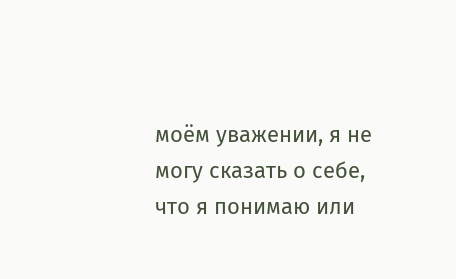моём уважении, я не могу сказать о себе, что я понимаю или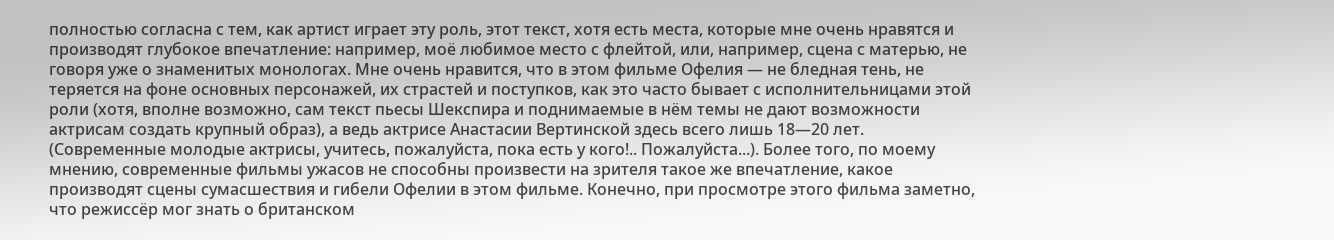полностью согласна с тем, как артист играет эту роль, этот текст, хотя есть места, которые мне очень нравятся и производят глубокое впечатление: например, моё любимое место с флейтой, или, например, сцена с матерью, не говоря уже о знаменитых монологах. Мне очень нравится, что в этом фильме Офелия — не бледная тень, не теряется на фоне основных персонажей, их страстей и поступков, как это часто бывает с исполнительницами этой роли (хотя, вполне возможно, сам текст пьесы Шекспира и поднимаемые в нём темы не дают возможности актрисам создать крупный образ), а ведь актрисе Анастасии Вертинской здесь всего лишь 18—20 лет. (Современные молодые актрисы, учитесь, пожалуйста, пока есть у кого!.. Пожалуйста...). Более того, по моему мнению, современные фильмы ужасов не способны произвести на зрителя такое же впечатление, какое производят сцены сумасшествия и гибели Офелии в этом фильме. Конечно, при просмотре этого фильма заметно, что режиссёр мог знать о британском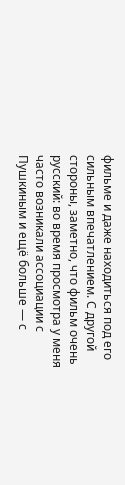фильме и даже находиться под его сильным впечатлением. С другой стороны, заметно, что фильм очень русский: во время просмотра у меня часто возникали ассоциации с Пушкиным и ещё больше — с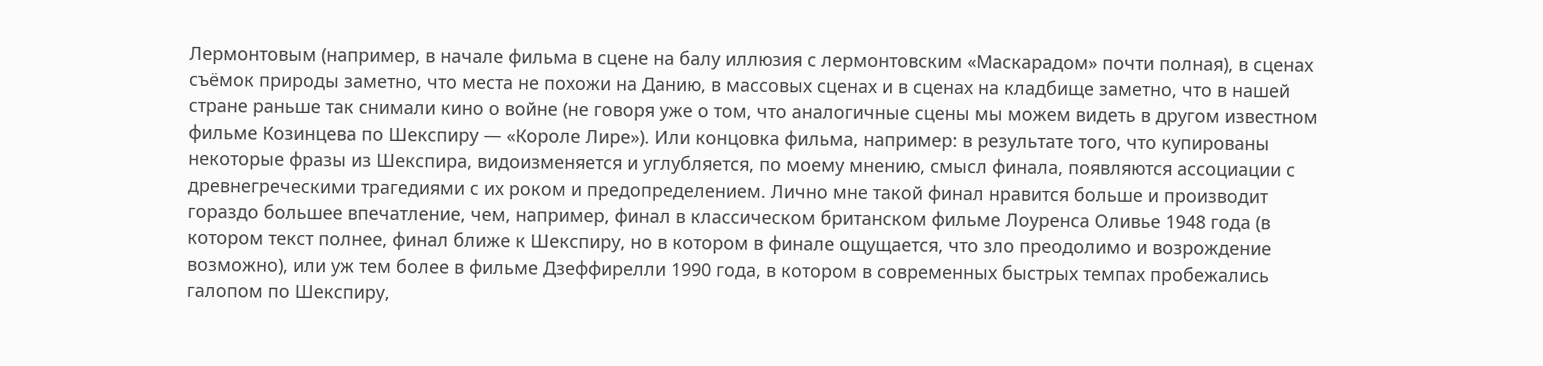Лермонтовым (например, в начале фильма в сцене на балу иллюзия с лермонтовским «Маскарадом» почти полная), в сценах съёмок природы заметно, что места не похожи на Данию, в массовых сценах и в сценах на кладбище заметно, что в нашей стране раньше так снимали кино о войне (не говоря уже о том, что аналогичные сцены мы можем видеть в другом известном фильме Козинцева по Шекспиру — «Короле Лире»). Или концовка фильма, например: в результате того, что купированы некоторые фразы из Шекспира, видоизменяется и углубляется, по моему мнению, смысл финала, появляются ассоциации с древнегреческими трагедиями с их роком и предопределением. Лично мне такой финал нравится больше и производит гораздо большее впечатление, чем, например, финал в классическом британском фильме Лоуренса Оливье 1948 года (в котором текст полнее, финал ближе к Шекспиру, но в котором в финале ощущается, что зло преодолимо и возрождение возможно), или уж тем более в фильме Дзеффирелли 1990 года, в котором в современных быстрых темпах пробежались галопом по Шекспиру,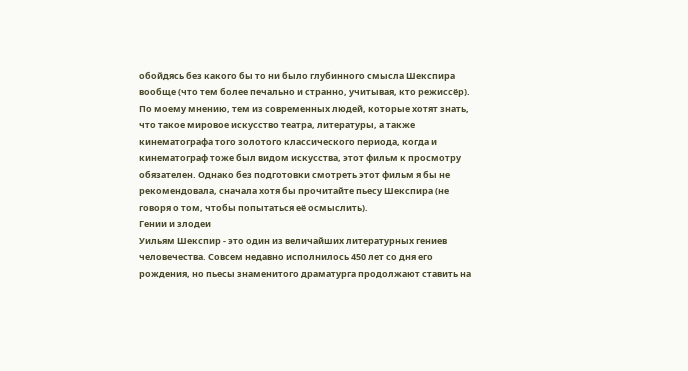обойдясь без какого бы то ни было глубинного смысла Шекспира вообще (что тем более печально и странно, учитывая, кто режиссёр). По моему мнению, тем из современных людей, которые хотят знать, что такое мировое искусство театра, литературы, а также кинематографа того золотого классического периода, когда и кинематограф тоже был видом искусства, этот фильм к просмотру обязателен. Однако без подготовки смотреть этот фильм я бы не рекомендовала, сначала хотя бы прочитайте пьесу Шекспира (не говоря о том, чтобы попытаться её осмыслить).
Гении и злодеи
Уильям Шекспир - это один из величайших литературных гениев человечества. Совсем недавно исполнилось 450 лет со дня его рождения, но пьесы знаменитого драматурга продолжают ставить на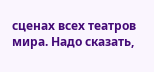сценах всех театров мира. Надо сказать,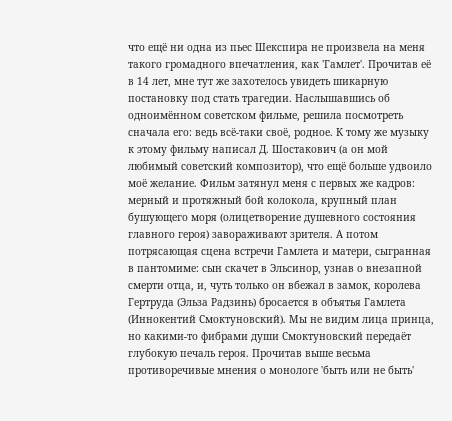что ещё ни одна из пьес Шекспира не произвела на меня такого громадного впечатления, как 'Гамлет'. Прочитав её в 14 лет, мне тут же захотелось увидеть шикарную постановку под стать трагедии. Наслышавшись об одноимённом советском фильме, решила посмотреть сначала его: ведь всё-таки своё, родное. К тому же музыку к этому фильму написал Д. Шостакович (а он мой любимый советский композитор), что ещё больше удвоило моё желание. Фильм затянул меня с первых же кадров: мерный и протяжный бой колокола, крупный план бушующего моря (олицетворение душевного состояния главного героя) завораживают зрителя. А потом потрясающая сцена встречи Гамлета и матери, сыгранная в пантомиме: сын скачет в Эльсинор, узнав о внезапной смерти отца, и, чуть только он вбежал в замок, королева Гертруда (Эльза Радзинь) бросается в объятья Гамлета (Иннокентий Смоктуновский). Мы не видим лица принца, но какими-то фибрами души Смоктуновский передаёт глубокую печаль героя. Прочитав выше весьма противоречивые мнения о монологе 'быть или не быть'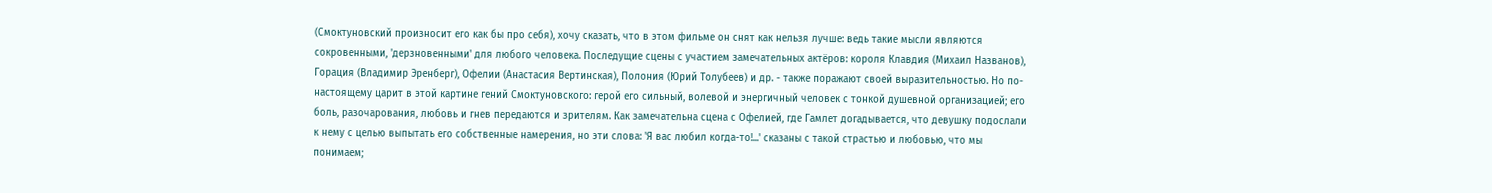(Смоктуновский произносит его как бы про себя), хочу сказать, что в этом фильме он снят как нельзя лучше: ведь такие мысли являются сокровенными, 'дерзновенными' для любого человека. Последущие сцены с участием замечательных актёров: короля Клавдия (Михаил Названов), Горация (Владимир Эренберг), Офелии (Анастасия Вертинская), Полония (Юрий Толубеев) и др. - также поражают своей выразительностью. Но по-настоящему царит в этой картине гений Смоктуновского: герой его сильный, волевой и энергичный человек с тонкой душевной организацией; его боль, разочарования, любовь и гнев передаются и зрителям. Как замечательна сцена с Офелией, где Гамлет догадывается, что девушку подослали к нему с целью выпытать его собственные намерения, но эти слова: 'Я вас любил когда-то!...' сказаны с такой страстью и любовью, что мы понимаем;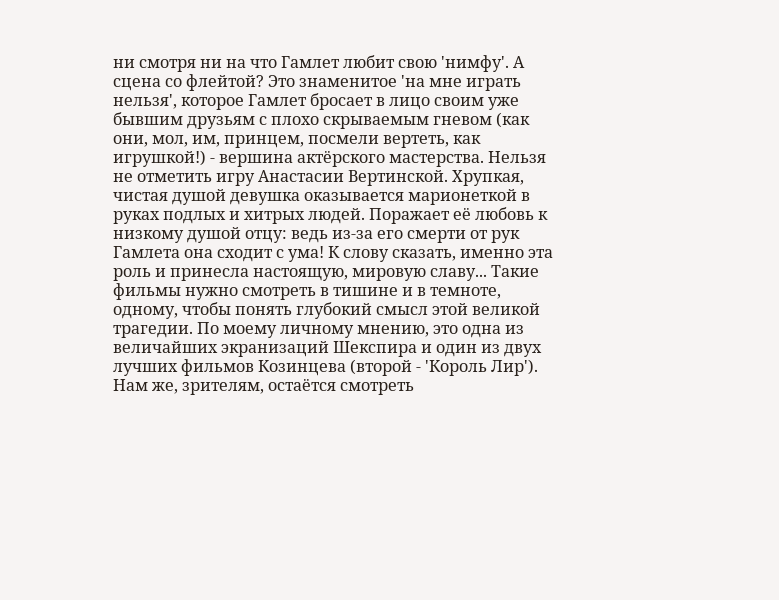ни смотря ни на что Гамлет любит свою 'нимфу'. А сцена со флейтой? Это знаменитое 'на мне играть нельзя', которое Гамлет бросает в лицо своим уже бывшим друзьям с плохо скрываемым гневом (как они, мол, им, принцем, посмели вертеть, как игрушкой!) - вершина актёрского мастерства. Нельзя не отметить игру Анастасии Вертинской. Хрупкая, чистая душой девушка оказывается марионеткой в руках подлых и хитрых людей. Поражает её любовь к низкому душой отцу: ведь из-за его смерти от рук Гамлета она сходит с ума! К слову сказать, именно эта роль и принесла настоящую, мировую славу... Такие фильмы нужно смотреть в тишине и в темноте, одному, чтобы понять глубокий смысл этой великой трагедии. По моему личному мнению, это одна из величайших экранизаций Шекспира и один из двух лучших фильмов Козинцева (второй - 'Король Лир'). Нам же, зрителям, остаётся смотреть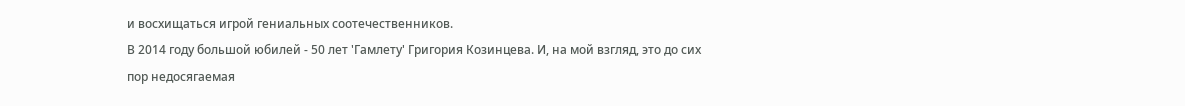и восхищаться игрой гениальных соотечественников.
В 2014 году большой юбилей - 50 лет 'Гамлету' Григория Козинцева. И, на мой взгляд, это до сих пор недосягаемая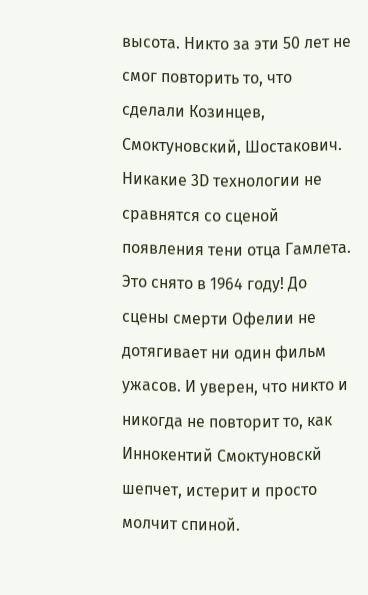высота. Никто за эти 50 лет не смог повторить то, что сделали Козинцев, Смоктуновский, Шостакович. Никакие 3D технологии не сравнятся со сценой появления тени отца Гамлета. Это снято в 1964 году! До сцены смерти Офелии не дотягивает ни один фильм ужасов. И уверен, что никто и никогда не повторит то, как Иннокентий Смоктуновскй шепчет, истерит и просто молчит спиной.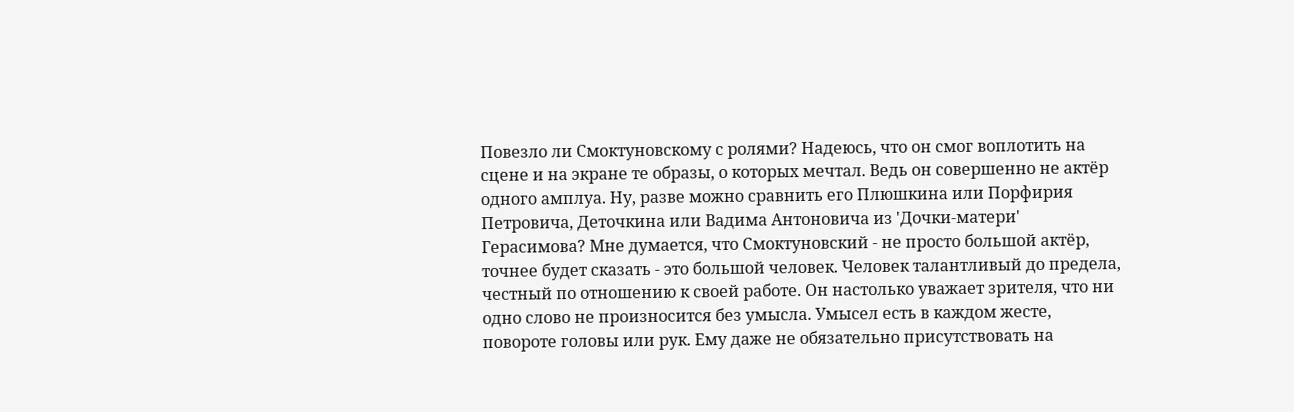Повезло ли Смоктуновскому с ролями? Надеюсь, что он смог воплотить на сцене и на экране те образы, о которых мечтал. Ведь он совершенно не актёр одного амплуа. Ну, разве можно сравнить его Плюшкина или Порфирия Петровича, Деточкина или Вадима Антоновича из 'Дочки-матери' Герасимова? Мне думается, что Смоктуновский - не просто большой актёр, точнее будет сказать - это большой человек. Человек талантливый до предела, честный по отношению к своей работе. Он настолько уважает зрителя, что ни одно слово не произносится без умысла. Умысел есть в каждом жесте, повороте головы или рук. Ему даже не обязательно присутствовать на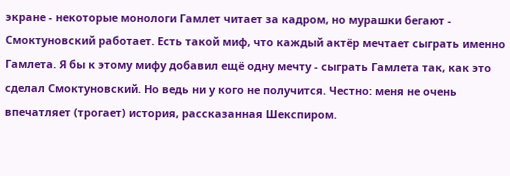экране - некоторые монологи Гамлет читает за кадром, но мурашки бегают - Смоктуновский работает. Есть такой миф, что каждый актёр мечтает сыграть именно Гамлета. Я бы к этому мифу добавил ещё одну мечту - сыграть Гамлета так, как это сделал Смоктуновский. Но ведь ни у кого не получится. Честно: меня не очень впечатляет (трогает) история, рассказанная Шекспиром.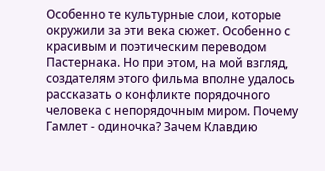Особенно те культурные слои, которые окружили за эти века сюжет. Особенно с красивым и поэтическим переводом Пастернака. Но при этом, на мой взгляд, создателям этого фильма вполне удалось рассказать о конфликте порядочного человека с непорядочным миром. Почему Гамлет - одиночка? Зачем Клавдию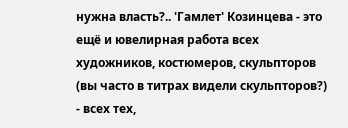нужна власть?.. 'Гамлет' Козинцева - это ещё и ювелирная работа всех художников, костюмеров, скульпторов (вы часто в титрах видели скульпторов?) - всех тех,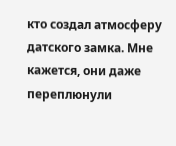кто создал атмосферу датского замка. Мне кажется, они даже переплюнули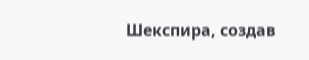Шекспира, создав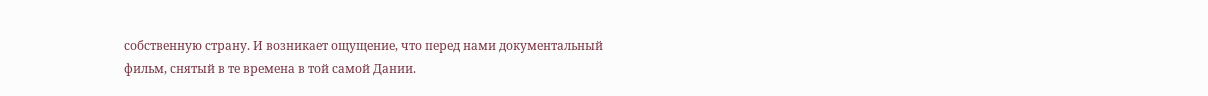собственную страну. И возникает ощущение, что перед нами документальный фильм, снятый в те времена в той самой Дании.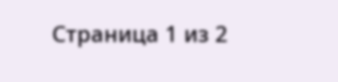Страница 1 из 2